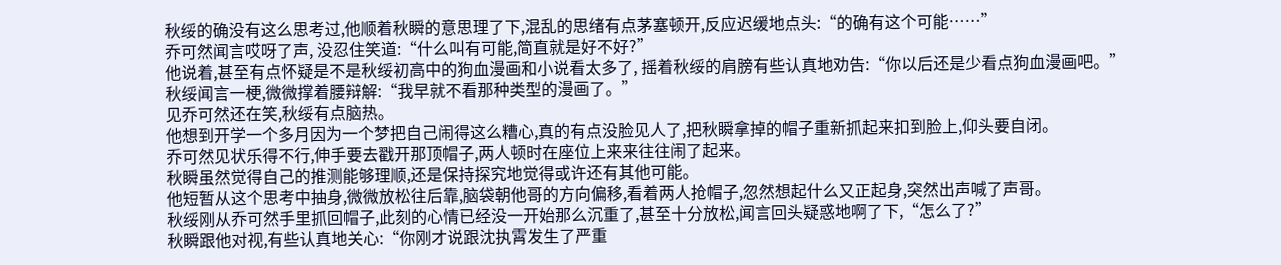秋绥的确没有这么思考过,他顺着秋瞬的意思理了下,混乱的思绪有点茅塞顿开,反应迟缓地点头:“的确有这个可能……”
乔可然闻言哎呀了声, 没忍住笑道:“什么叫有可能,简直就是好不好?”
他说着,甚至有点怀疑是不是秋绥初高中的狗血漫画和小说看太多了, 摇着秋绥的肩膀有些认真地劝告:“你以后还是少看点狗血漫画吧。”
秋绥闻言一梗,微微撑着腰辩解:“我早就不看那种类型的漫画了。”
见乔可然还在笑,秋绥有点脑热。
他想到开学一个多月因为一个梦把自己闹得这么糟心,真的有点没脸见人了,把秋瞬拿掉的帽子重新抓起来扣到脸上,仰头要自闭。
乔可然见状乐得不行,伸手要去戳开那顶帽子,两人顿时在座位上来来往往闹了起来。
秋瞬虽然觉得自己的推测能够理顺,还是保持探究地觉得或许还有其他可能。
他短暂从这个思考中抽身,微微放松往后靠,脑袋朝他哥的方向偏移,看着两人抢帽子,忽然想起什么又正起身,突然出声喊了声哥。
秋绥刚从乔可然手里抓回帽子,此刻的心情已经没一开始那么沉重了,甚至十分放松,闻言回头疑惑地啊了下,“怎么了?”
秋瞬跟他对视,有些认真地关心:“你刚才说跟沈执霄发生了严重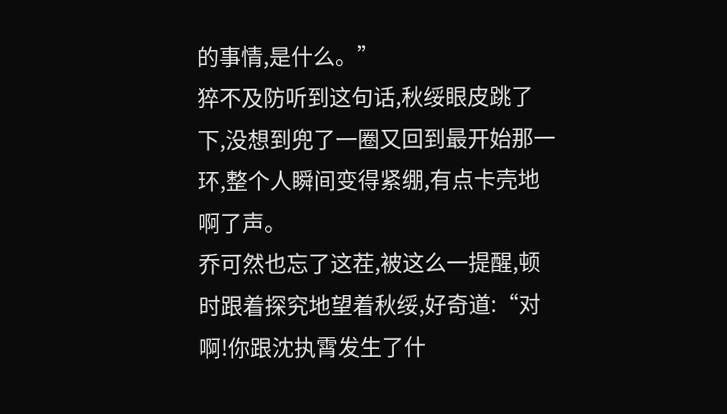的事情,是什么。”
猝不及防听到这句话,秋绥眼皮跳了下,没想到兜了一圈又回到最开始那一环,整个人瞬间变得紧绷,有点卡壳地啊了声。
乔可然也忘了这茬,被这么一提醒,顿时跟着探究地望着秋绥,好奇道:“对啊!你跟沈执霄发生了什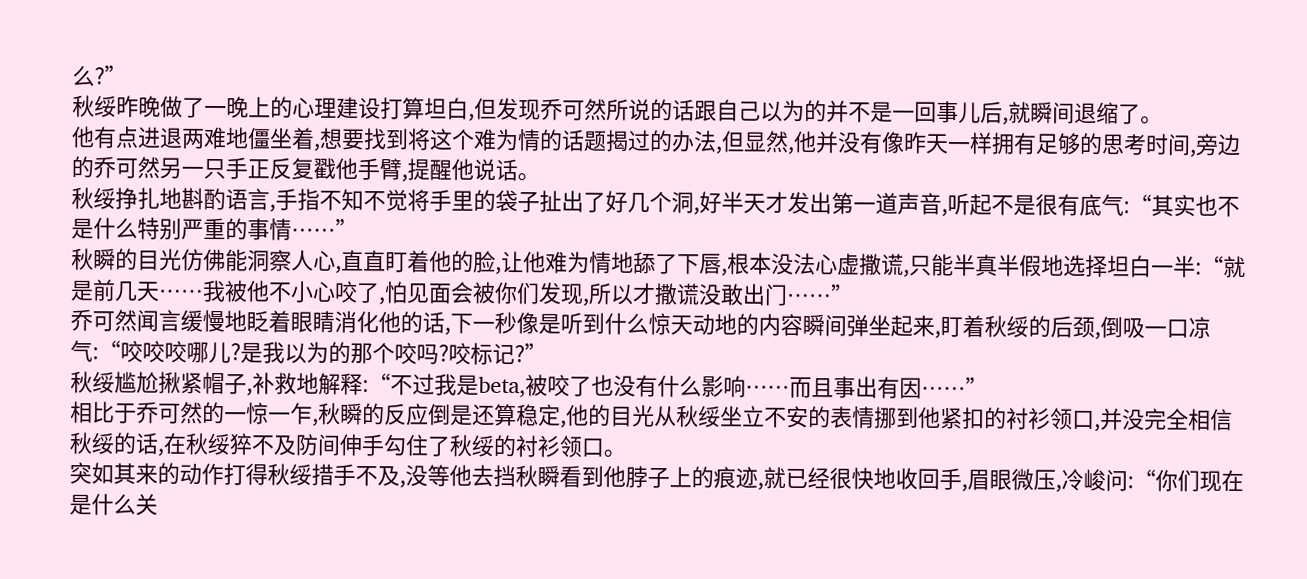么?”
秋绥昨晚做了一晚上的心理建设打算坦白,但发现乔可然所说的话跟自己以为的并不是一回事儿后,就瞬间退缩了。
他有点进退两难地僵坐着,想要找到将这个难为情的话题揭过的办法,但显然,他并没有像昨天一样拥有足够的思考时间,旁边的乔可然另一只手正反复戳他手臂,提醒他说话。
秋绥挣扎地斟酌语言,手指不知不觉将手里的袋子扯出了好几个洞,好半天才发出第一道声音,听起不是很有底气:“其实也不是什么特别严重的事情……”
秋瞬的目光仿佛能洞察人心,直直盯着他的脸,让他难为情地舔了下唇,根本没法心虚撒谎,只能半真半假地选择坦白一半:“就是前几天……我被他不小心咬了,怕见面会被你们发现,所以才撒谎没敢出门……”
乔可然闻言缓慢地眨着眼睛消化他的话,下一秒像是听到什么惊天动地的内容瞬间弹坐起来,盯着秋绥的后颈,倒吸一口凉气:“咬咬咬哪儿?是我以为的那个咬吗?咬标记?”
秋绥尴尬揪紧帽子,补救地解释:“不过我是beta,被咬了也没有什么影响……而且事出有因……”
相比于乔可然的一惊一乍,秋瞬的反应倒是还算稳定,他的目光从秋绥坐立不安的表情挪到他紧扣的衬衫领口,并没完全相信秋绥的话,在秋绥猝不及防间伸手勾住了秋绥的衬衫领口。
突如其来的动作打得秋绥措手不及,没等他去挡秋瞬看到他脖子上的痕迹,就已经很快地收回手,眉眼微压,冷峻问:“你们现在是什么关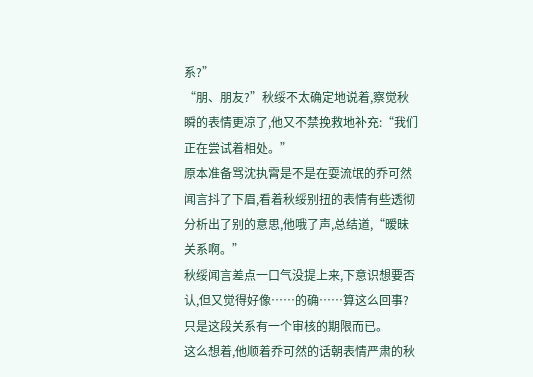系?”
“朋、朋友?”秋绥不太确定地说着,察觉秋瞬的表情更凉了,他又不禁挽救地补充:“我们正在尝试着相处。”
原本准备骂沈执霄是不是在耍流氓的乔可然闻言抖了下眉,看着秋绥别扭的表情有些透彻分析出了别的意思,他哦了声,总结道,“暧昧关系啊。”
秋绥闻言差点一口气没提上来,下意识想要否认,但又觉得好像……的确……算这么回事?
只是这段关系有一个审核的期限而已。
这么想着,他顺着乔可然的话朝表情严肃的秋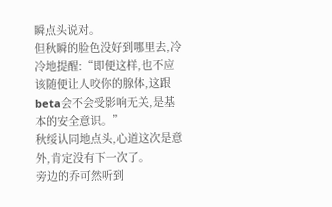瞬点头说对。
但秋瞬的脸色没好到哪里去,冷冷地提醒:“即便这样,也不应该随便让人咬你的腺体,这跟beta会不会受影响无关,是基本的安全意识。”
秋绥认同地点头,心道这次是意外,肯定没有下一次了。
旁边的乔可然听到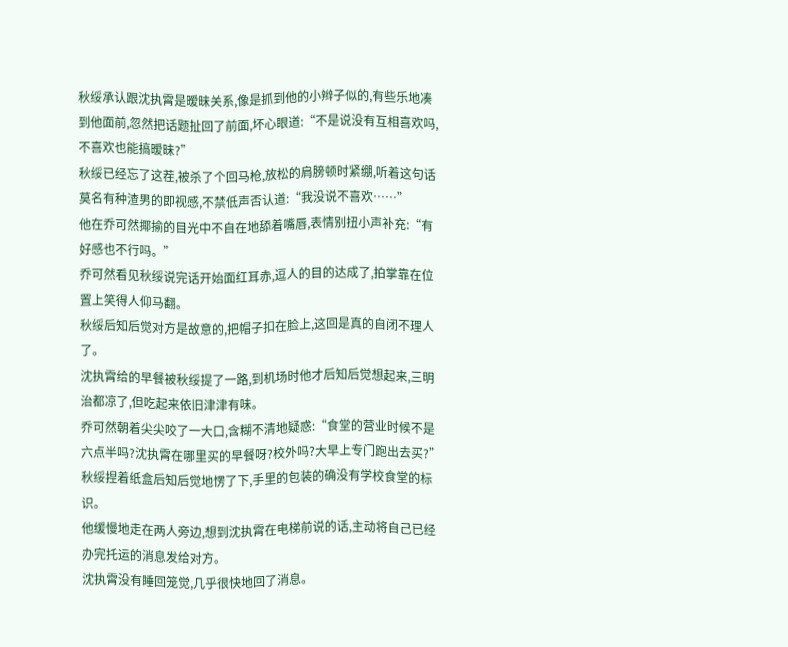秋绥承认跟沈执霄是暧昧关系,像是抓到他的小辫子似的,有些乐地凑到他面前,忽然把话题扯回了前面,坏心眼道:“不是说没有互相喜欢吗,不喜欢也能搞暧昧?”
秋绥已经忘了这茬,被杀了个回马枪,放松的肩膀顿时紧绷,听着这句话莫名有种渣男的即视感,不禁低声否认道:“我没说不喜欢……”
他在乔可然揶揄的目光中不自在地舔着嘴唇,表情别扭小声补充:“有好感也不行吗。”
乔可然看见秋绥说完话开始面红耳赤,逗人的目的达成了,拍掌靠在位置上笑得人仰马翻。
秋绥后知后觉对方是故意的,把帽子扣在脸上,这回是真的自闭不理人了。
沈执霄给的早餐被秋绥提了一路,到机场时他才后知后觉想起来,三明治都凉了,但吃起来依旧津津有味。
乔可然朝着尖尖咬了一大口,含糊不清地疑惑:“食堂的营业时候不是六点半吗?沈执霄在哪里买的早餐呀?校外吗?大早上专门跑出去买?”
秋绥捏着纸盒后知后觉地愣了下,手里的包装的确没有学校食堂的标识。
他缓慢地走在两人旁边,想到沈执霄在电梯前说的话,主动将自己已经办完托运的消息发给对方。
沈执霄没有睡回笼觉,几乎很快地回了消息。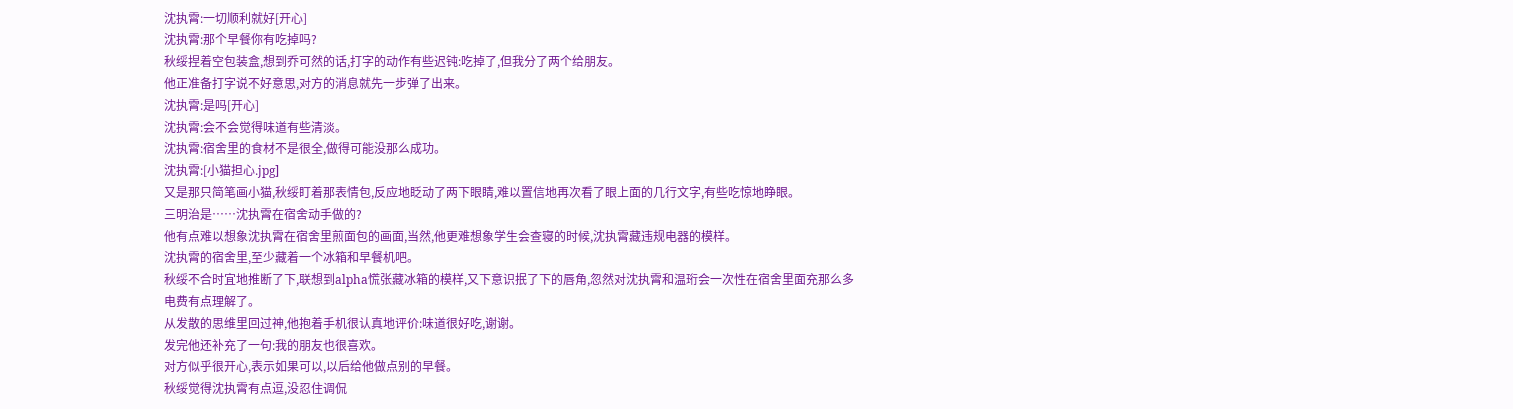沈执霄:一切顺利就好[开心]
沈执霄:那个早餐你有吃掉吗?
秋绥捏着空包装盒,想到乔可然的话,打字的动作有些迟钝:吃掉了,但我分了两个给朋友。
他正准备打字说不好意思,对方的消息就先一步弹了出来。
沈执霄:是吗[开心]
沈执霄:会不会觉得味道有些清淡。
沈执霄:宿舍里的食材不是很全,做得可能没那么成功。
沈执霄:[小猫担心.jpg]
又是那只简笔画小猫,秋绥盯着那表情包,反应地眨动了两下眼睛,难以置信地再次看了眼上面的几行文字,有些吃惊地睁眼。
三明治是……沈执霄在宿舍动手做的?
他有点难以想象沈执霄在宿舍里煎面包的画面,当然,他更难想象学生会查寝的时候,沈执霄藏违规电器的模样。
沈执霄的宿舍里,至少藏着一个冰箱和早餐机吧。
秋绥不合时宜地推断了下,联想到alpha慌张藏冰箱的模样,又下意识抿了下的唇角,忽然对沈执霄和温珩会一次性在宿舍里面充那么多电费有点理解了。
从发散的思维里回过神,他抱着手机很认真地评价:味道很好吃,谢谢。
发完他还补充了一句:我的朋友也很喜欢。
对方似乎很开心,表示如果可以,以后给他做点别的早餐。
秋绥觉得沈执霄有点逗,没忍住调侃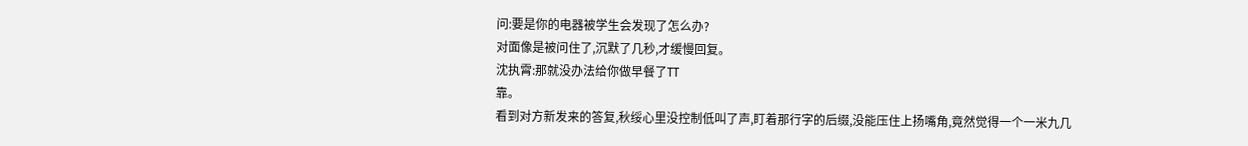问:要是你的电器被学生会发现了怎么办?
对面像是被问住了,沉默了几秒,才缓慢回复。
沈执霄:那就没办法给你做早餐了TT
靠。
看到对方新发来的答复,秋绥心里没控制低叫了声,盯着那行字的后缀,没能压住上扬嘴角,竟然觉得一个一米九几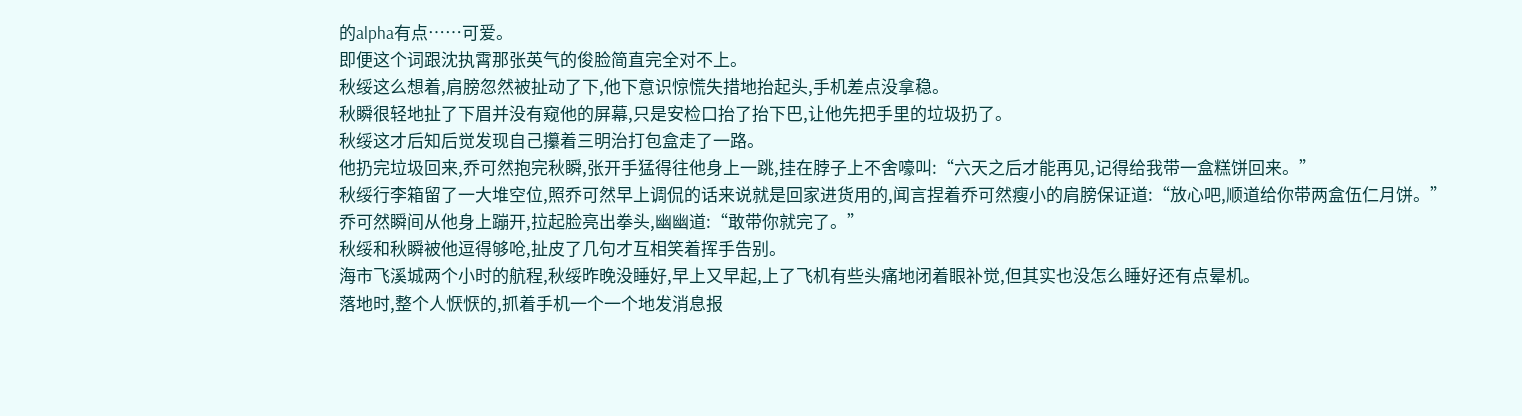的alpha有点……可爱。
即便这个词跟沈执霄那张英气的俊脸简直完全对不上。
秋绥这么想着,肩膀忽然被扯动了下,他下意识惊慌失措地抬起头,手机差点没拿稳。
秋瞬很轻地扯了下眉并没有窥他的屏幕,只是安检口抬了抬下巴,让他先把手里的垃圾扔了。
秋绥这才后知后觉发现自己攥着三明治打包盒走了一路。
他扔完垃圾回来,乔可然抱完秋瞬,张开手猛得往他身上一跳,挂在脖子上不舍嚎叫:“六天之后才能再见,记得给我带一盒糕饼回来。”
秋绥行李箱留了一大堆空位,照乔可然早上调侃的话来说就是回家进货用的,闻言捏着乔可然瘦小的肩膀保证道:“放心吧,顺道给你带两盒伍仁月饼。”
乔可然瞬间从他身上蹦开,拉起脸亮出拳头,幽幽道:“敢带你就完了。”
秋绥和秋瞬被他逗得够呛,扯皮了几句才互相笑着挥手告别。
海市飞溪城两个小时的航程,秋绥昨晚没睡好,早上又早起,上了飞机有些头痛地闭着眼补觉,但其实也没怎么睡好还有点晕机。
落地时,整个人恹恹的,抓着手机一个一个地发消息报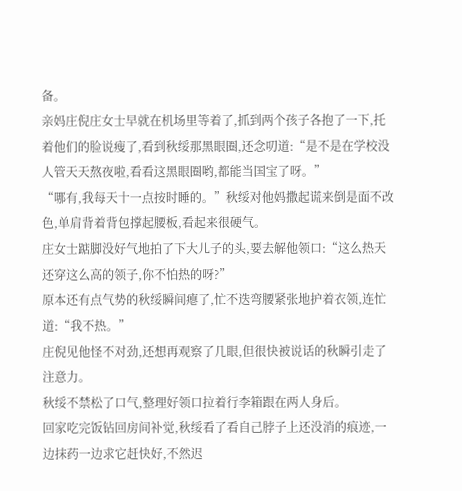备。
亲妈庄倪庄女士早就在机场里等着了,抓到两个孩子各抱了一下,托着他们的脸说瘦了,看到秋绥那黑眼圈,还念叨道:“是不是在学校没人管天天熬夜啦,看看这黑眼圈哟,都能当国宝了呀。”
“哪有,我每天十一点按时睡的。”秋绥对他妈撒起谎来倒是面不改色,单肩背着背包撑起腰板,看起来很硬气。
庄女士踮脚没好气地拍了下大儿子的头,要去解他领口:“这么热天还穿这么高的领子,你不怕热的呀?”
原本还有点气势的秋绥瞬间瘪了,忙不迭弯腰紧张地护着衣领,连忙道:“我不热。”
庄倪见他怪不对劲,还想再观察了几眼,但很快被说话的秋瞬引走了注意力。
秋绥不禁松了口气,整理好领口拉着行李箱跟在两人身后。
回家吃完饭钻回房间补觉,秋绥看了看自己脖子上还没消的痕迹,一边抹药一边求它赶快好,不然迟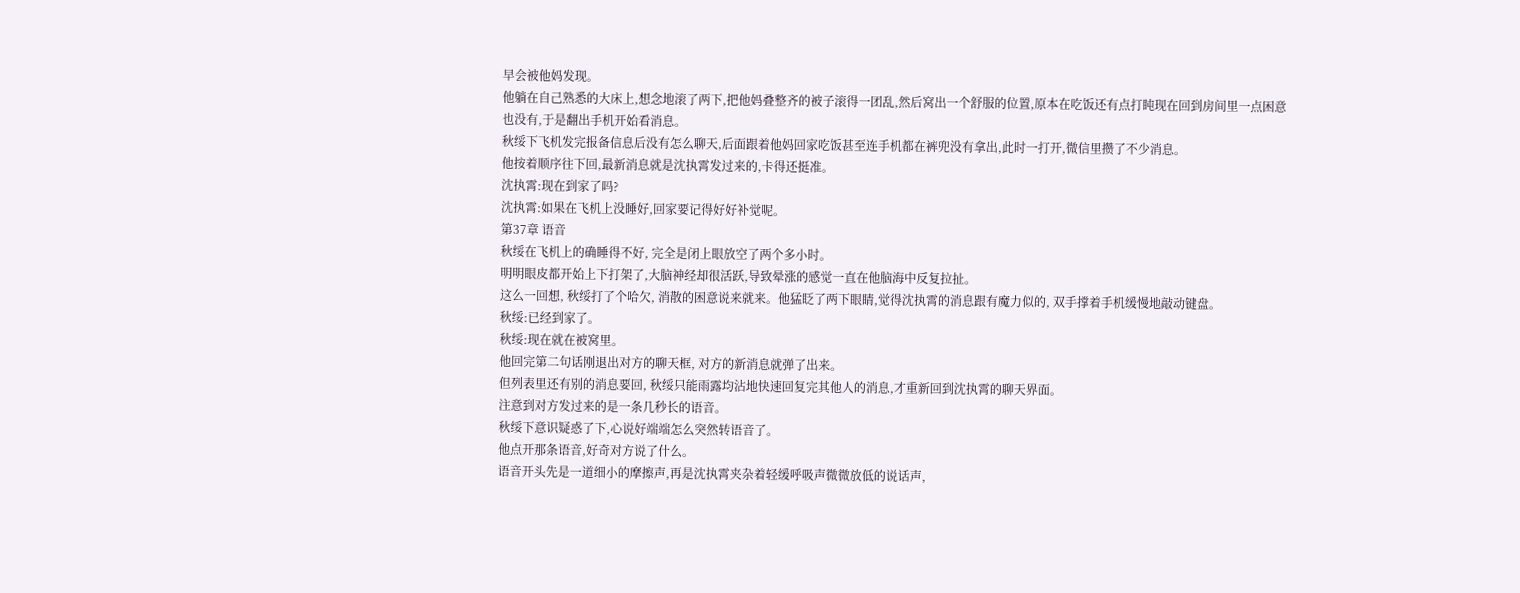早会被他妈发现。
他躺在自己熟悉的大床上,想念地滚了两下,把他妈叠整齐的被子滚得一团乱,然后窝出一个舒服的位置,原本在吃饭还有点打盹现在回到房间里一点困意也没有,于是翻出手机开始看消息。
秋绥下飞机发完报备信息后没有怎么聊天,后面跟着他妈回家吃饭甚至连手机都在裤兜没有拿出,此时一打开,微信里攒了不少消息。
他按着顺序往下回,最新消息就是沈执霄发过来的,卡得还挺准。
沈执霄:现在到家了吗?
沈执霄:如果在飞机上没睡好,回家要记得好好补觉呢。
第37章 语音
秋绥在飞机上的确睡得不好, 完全是闭上眼放空了两个多小时。
明明眼皮都开始上下打架了,大脑神经却很活跃,导致晕涨的感觉一直在他脑海中反复拉扯。
这么一回想, 秋绥打了个哈欠, 消散的困意说来就来。他猛眨了两下眼睛,觉得沈执霄的消息跟有魔力似的, 双手撑着手机缓慢地敲动键盘。
秋绥:已经到家了。
秋绥:现在就在被窝里。
他回完第二句话刚退出对方的聊天框, 对方的新消息就弹了出来。
但列表里还有别的消息要回, 秋绥只能雨露均沾地快速回复完其他人的消息,才重新回到沈执霄的聊天界面。
注意到对方发过来的是一条几秒长的语音。
秋绥下意识疑惑了下,心说好端端怎么突然转语音了。
他点开那条语音,好奇对方说了什么。
语音开头先是一道细小的摩擦声,再是沈执霄夹杂着轻缓呼吸声微微放低的说话声,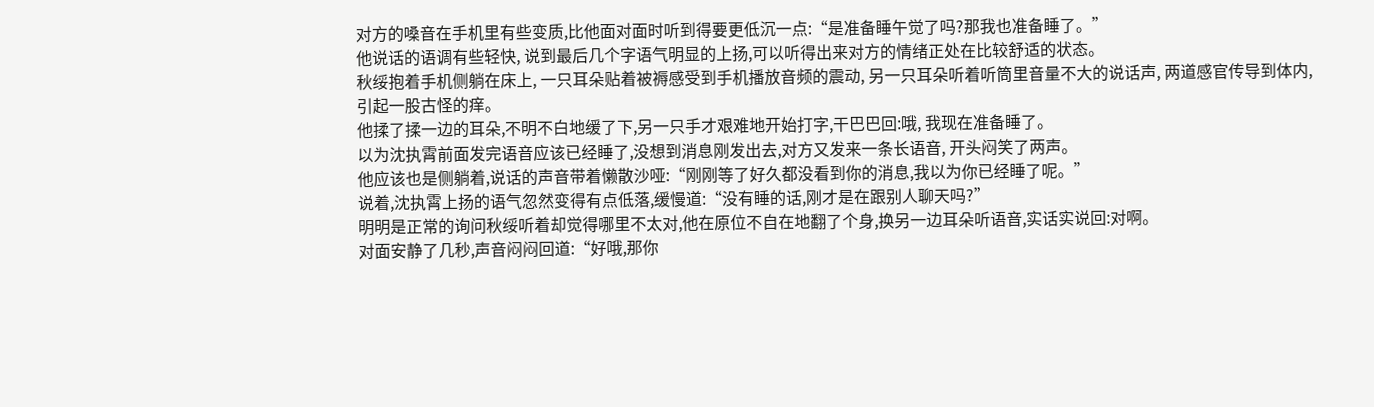对方的嗓音在手机里有些变质,比他面对面时听到得要更低沉一点:“是准备睡午觉了吗?那我也准备睡了。”
他说话的语调有些轻快, 说到最后几个字语气明显的上扬,可以听得出来对方的情绪正处在比较舒适的状态。
秋绥抱着手机侧躺在床上, 一只耳朵贴着被褥感受到手机播放音频的震动, 另一只耳朵听着听筒里音量不大的说话声, 两道感官传导到体内, 引起一股古怪的痒。
他揉了揉一边的耳朵,不明不白地缓了下,另一只手才艰难地开始打字,干巴巴回:哦, 我现在准备睡了。
以为沈执霄前面发完语音应该已经睡了,没想到消息刚发出去,对方又发来一条长语音, 开头闷笑了两声。
他应该也是侧躺着,说话的声音带着懒散沙哑:“刚刚等了好久都没看到你的消息,我以为你已经睡了呢。”
说着,沈执霄上扬的语气忽然变得有点低落,缓慢道:“没有睡的话,刚才是在跟别人聊天吗?”
明明是正常的询问秋绥听着却觉得哪里不太对,他在原位不自在地翻了个身,换另一边耳朵听语音,实话实说回:对啊。
对面安静了几秒,声音闷闷回道:“好哦,那你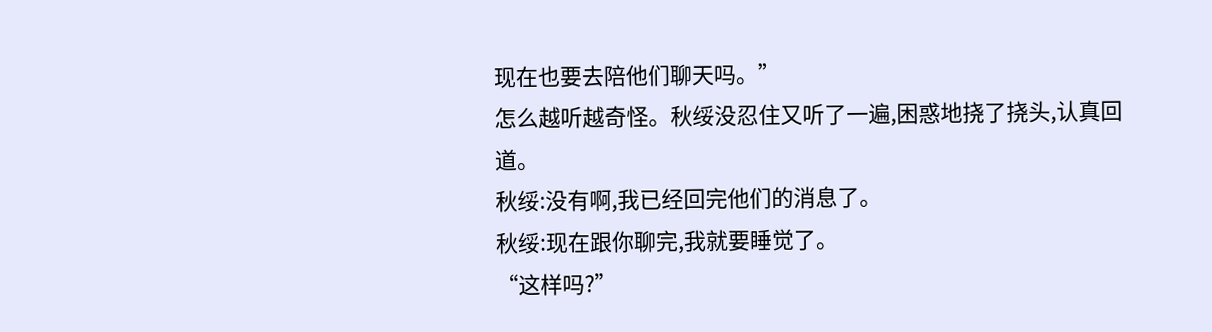现在也要去陪他们聊天吗。”
怎么越听越奇怪。秋绥没忍住又听了一遍,困惑地挠了挠头,认真回道。
秋绥:没有啊,我已经回完他们的消息了。
秋绥:现在跟你聊完,我就要睡觉了。
“这样吗?”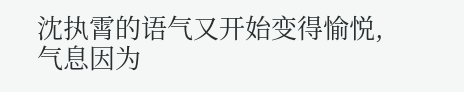沈执霄的语气又开始变得愉悦,气息因为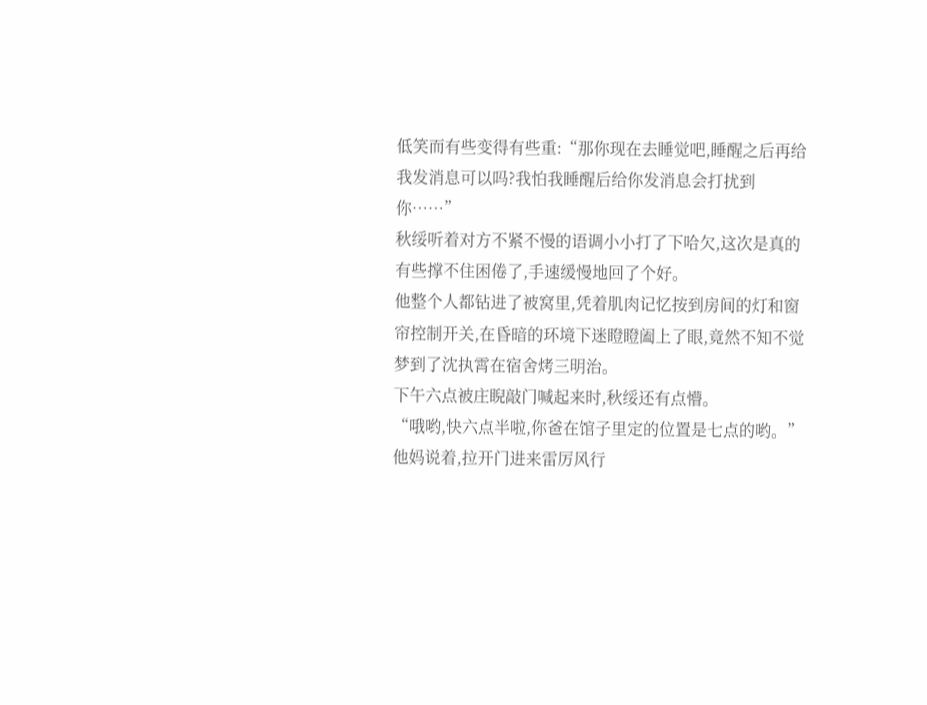低笑而有些变得有些重:“那你现在去睡觉吧,睡醒之后再给我发消息可以吗?我怕我睡醒后给你发消息会打扰到你……”
秋绥听着对方不紧不慢的语调小小打了下哈欠,这次是真的有些撑不住困倦了,手速缓慢地回了个好。
他整个人都钻进了被窝里,凭着肌肉记忆按到房间的灯和窗帘控制开关,在昏暗的环境下迷瞪瞪阖上了眼,竟然不知不觉梦到了沈执霄在宿舍烤三明治。
下午六点被庄睨敲门喊起来时,秋绥还有点懵。
“哦哟,快六点半啦,你爸在馆子里定的位置是七点的哟。”他妈说着,拉开门进来雷厉风行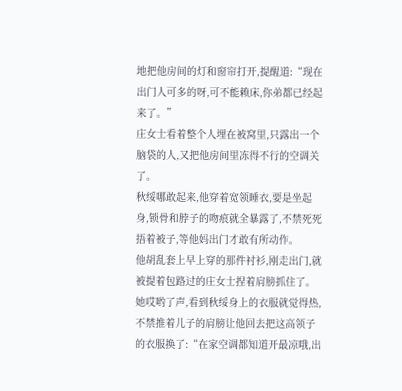地把他房间的灯和窗帘打开,提醒道:“现在出门人可多的呀,可不能赖床,你弟都已经起来了。”
庄女士看着整个人埋在被窝里,只露出一个脑袋的人,又把他房间里冻得不行的空调关了。
秋绥哪敢起来,他穿着宽领睡衣,要是坐起身,锁骨和脖子的吻痕就全暴露了,不禁死死捂着被子,等他妈出门才敢有所动作。
他胡乱套上早上穿的那件衬衫,刚走出门,就被提着包路过的庄女士捏着肩膀抓住了。
她哎哟了声,看到秋绥身上的衣服就觉得热,不禁推着儿子的肩膀让他回去把这高领子的衣服换了:“在家空调都知道开最凉哦,出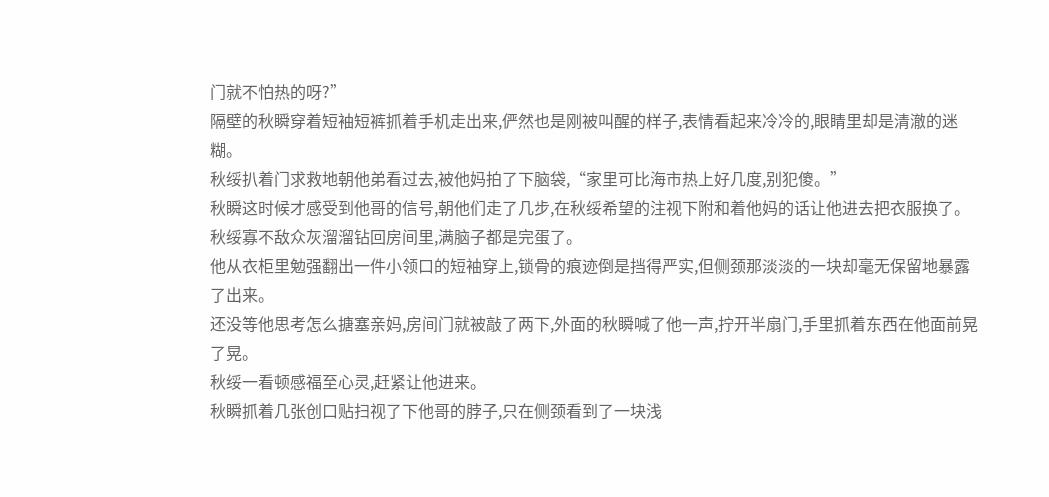门就不怕热的呀?”
隔壁的秋瞬穿着短袖短裤抓着手机走出来,俨然也是刚被叫醒的样子,表情看起来冷冷的,眼睛里却是清澈的迷糊。
秋绥扒着门求救地朝他弟看过去,被他妈拍了下脑袋,“家里可比海市热上好几度,别犯傻。”
秋瞬这时候才感受到他哥的信号,朝他们走了几步,在秋绥希望的注视下附和着他妈的话让他进去把衣服换了。
秋绥寡不敌众灰溜溜钻回房间里,满脑子都是完蛋了。
他从衣柜里勉强翻出一件小领口的短袖穿上,锁骨的痕迹倒是挡得严实,但侧颈那淡淡的一块却毫无保留地暴露了出来。
还没等他思考怎么搪塞亲妈,房间门就被敲了两下,外面的秋瞬喊了他一声,拧开半扇门,手里抓着东西在他面前晃了晃。
秋绥一看顿感福至心灵,赶紧让他进来。
秋瞬抓着几张创口贴扫视了下他哥的脖子,只在侧颈看到了一块浅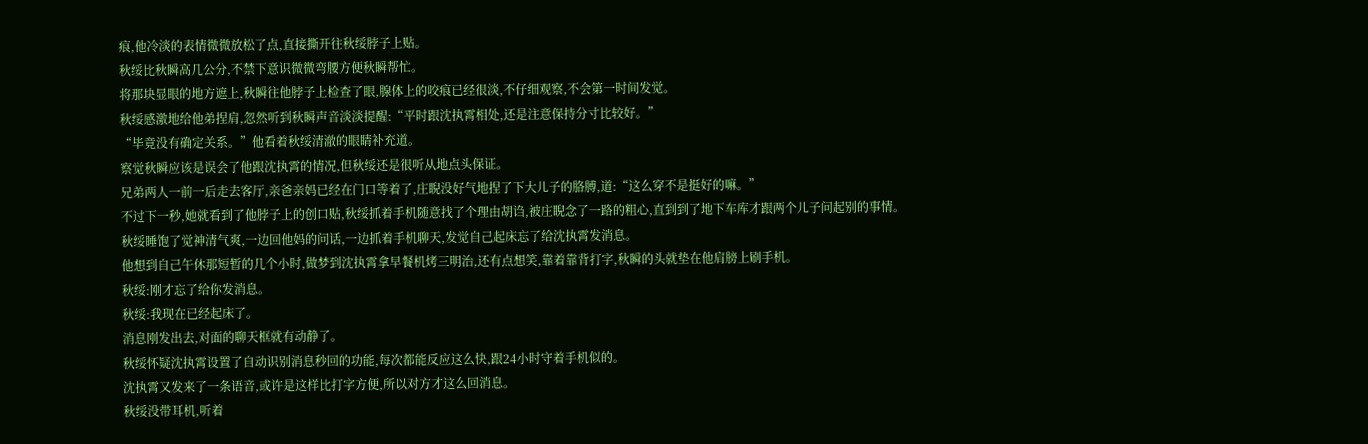痕,他冷淡的表情微微放松了点,直接撕开往秋绥脖子上贴。
秋绥比秋瞬高几公分,不禁下意识微微弯腰方便秋瞬帮忙。
将那块显眼的地方遮上,秋瞬往他脖子上检查了眼,腺体上的咬痕已经很淡,不仔细观察,不会第一时间发觉。
秋绥感激地给他弟捏肩,忽然听到秋瞬声音淡淡提醒:“平时跟沈执霄相处,还是注意保持分寸比较好。”
“毕竟没有确定关系。”他看着秋绥清澈的眼睛补充道。
察觉秋瞬应该是误会了他跟沈执霄的情况,但秋绥还是很听从地点头保证。
兄弟两人一前一后走去客厅,亲爸亲妈已经在门口等着了,庄睨没好气地捏了下大儿子的胳膊,道:“这么穿不是挺好的嘛。”
不过下一秒,她就看到了他脖子上的创口贴,秋绥抓着手机随意找了个理由胡诌,被庄睨念了一路的粗心,直到到了地下车库才跟两个儿子问起别的事情。
秋绥睡饱了觉神清气爽,一边回他妈的问话,一边抓着手机聊天,发觉自己起床忘了给沈执霄发消息。
他想到自己午休那短暂的几个小时,做梦到沈执霄拿早餐机烤三明治,还有点想笑,靠着靠背打字,秋瞬的头就垫在他肩膀上刷手机。
秋绥:刚才忘了给你发消息。
秋绥:我现在已经起床了。
消息刚发出去,对面的聊天框就有动静了。
秋绥怀疑沈执霄设置了自动识别消息秒回的功能,每次都能反应这么快,跟24小时守着手机似的。
沈执霄又发来了一条语音,或许是这样比打字方便,所以对方才这么回消息。
秋绥没带耳机,听着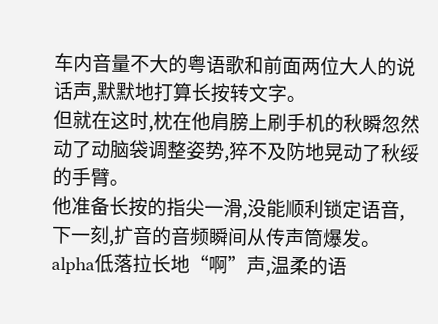车内音量不大的粤语歌和前面两位大人的说话声,默默地打算长按转文字。
但就在这时,枕在他肩膀上刷手机的秋瞬忽然动了动脑袋调整姿势,猝不及防地晃动了秋绥的手臂。
他准备长按的指尖一滑,没能顺利锁定语音,下一刻,扩音的音频瞬间从传声筒爆发。
alpha低落拉长地“啊”声,温柔的语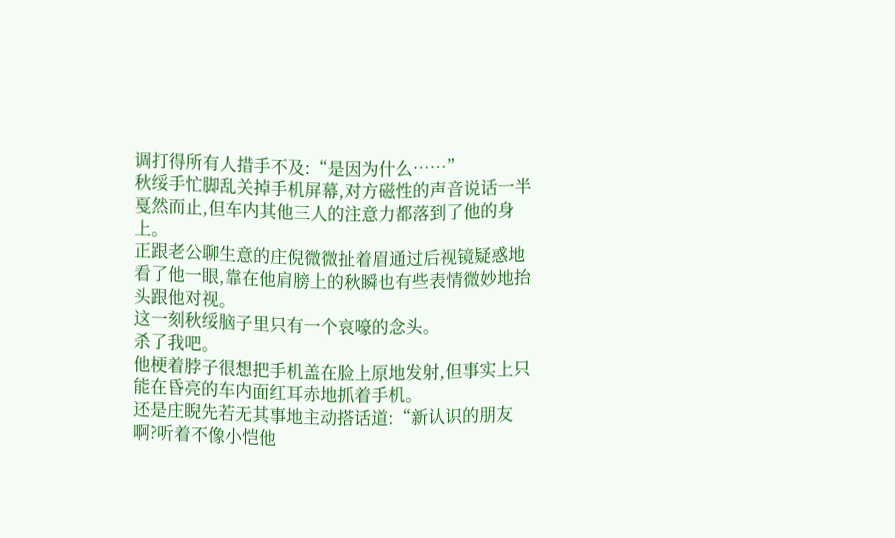调打得所有人措手不及:“是因为什么……”
秋绥手忙脚乱关掉手机屏幕,对方磁性的声音说话一半戛然而止,但车内其他三人的注意力都落到了他的身上。
正跟老公聊生意的庄倪微微扯着眉通过后视镜疑惑地看了他一眼,靠在他肩膀上的秋瞬也有些表情微妙地抬头跟他对视。
这一刻秋绥脑子里只有一个哀嚎的念头。
杀了我吧。
他梗着脖子很想把手机盖在脸上原地发射,但事实上只能在昏亮的车内面红耳赤地抓着手机。
还是庄睨先若无其事地主动搭话道:“新认识的朋友啊?听着不像小恺他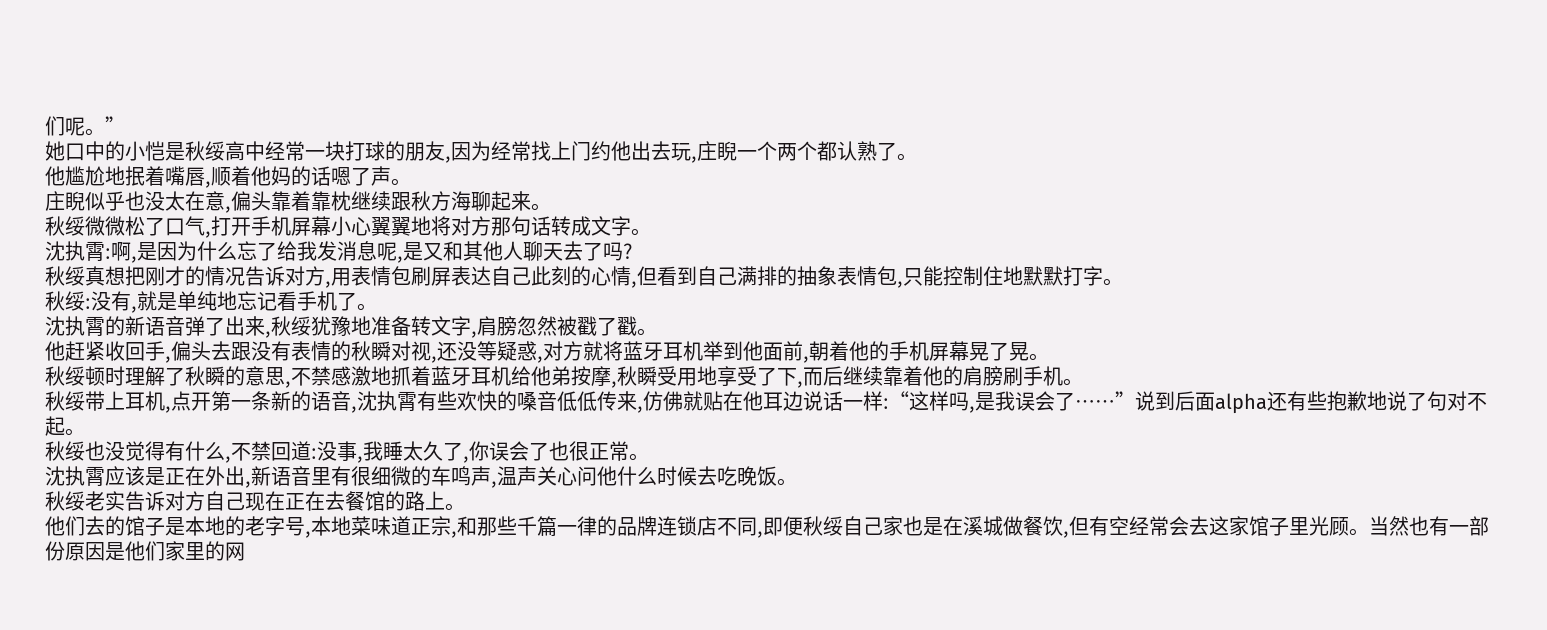们呢。”
她口中的小恺是秋绥高中经常一块打球的朋友,因为经常找上门约他出去玩,庄睨一个两个都认熟了。
他尴尬地抿着嘴唇,顺着他妈的话嗯了声。
庄睨似乎也没太在意,偏头靠着靠枕继续跟秋方海聊起来。
秋绥微微松了口气,打开手机屏幕小心翼翼地将对方那句话转成文字。
沈执霄:啊,是因为什么忘了给我发消息呢,是又和其他人聊天去了吗?
秋绥真想把刚才的情况告诉对方,用表情包刷屏表达自己此刻的心情,但看到自己满排的抽象表情包,只能控制住地默默打字。
秋绥:没有,就是单纯地忘记看手机了。
沈执霄的新语音弹了出来,秋绥犹豫地准备转文字,肩膀忽然被戳了戳。
他赶紧收回手,偏头去跟没有表情的秋瞬对视,还没等疑惑,对方就将蓝牙耳机举到他面前,朝着他的手机屏幕晃了晃。
秋绥顿时理解了秋瞬的意思,不禁感激地抓着蓝牙耳机给他弟按摩,秋瞬受用地享受了下,而后继续靠着他的肩膀刷手机。
秋绥带上耳机,点开第一条新的语音,沈执霄有些欢快的嗓音低低传来,仿佛就贴在他耳边说话一样:“这样吗,是我误会了……”说到后面alpha还有些抱歉地说了句对不起。
秋绥也没觉得有什么,不禁回道:没事,我睡太久了,你误会了也很正常。
沈执霄应该是正在外出,新语音里有很细微的车鸣声,温声关心问他什么时候去吃晚饭。
秋绥老实告诉对方自己现在正在去餐馆的路上。
他们去的馆子是本地的老字号,本地菜味道正宗,和那些千篇一律的品牌连锁店不同,即便秋绥自己家也是在溪城做餐饮,但有空经常会去这家馆子里光顾。当然也有一部份原因是他们家里的网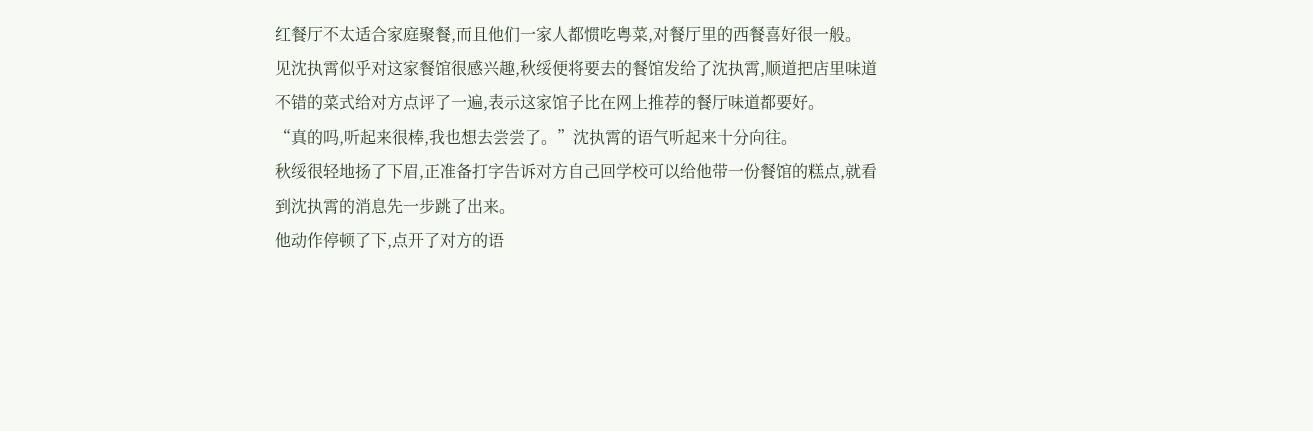红餐厅不太适合家庭聚餐,而且他们一家人都惯吃粤菜,对餐厅里的西餐喜好很一般。
见沈执霄似乎对这家餐馆很感兴趣,秋绥便将要去的餐馆发给了沈执霄,顺道把店里味道不错的菜式给对方点评了一遍,表示这家馆子比在网上推荐的餐厅味道都要好。
“真的吗,听起来很棒,我也想去尝尝了。”沈执霄的语气听起来十分向往。
秋绥很轻地扬了下眉,正准备打字告诉对方自己回学校可以给他带一份餐馆的糕点,就看到沈执霄的消息先一步跳了出来。
他动作停顿了下,点开了对方的语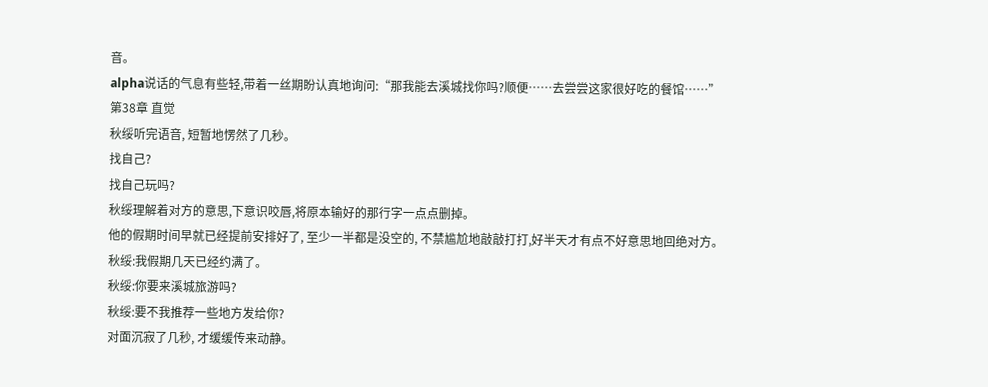音。
alpha说话的气息有些轻,带着一丝期盼认真地询问:“那我能去溪城找你吗?顺便……去尝尝这家很好吃的餐馆……”
第38章 直觉
秋绥听完语音, 短暂地愣然了几秒。
找自己?
找自己玩吗?
秋绥理解着对方的意思,下意识咬唇,将原本输好的那行字一点点删掉。
他的假期时间早就已经提前安排好了, 至少一半都是没空的, 不禁尴尬地敲敲打打,好半天才有点不好意思地回绝对方。
秋绥:我假期几天已经约满了。
秋绥:你要来溪城旅游吗?
秋绥:要不我推荐一些地方发给你?
对面沉寂了几秒, 才缓缓传来动静。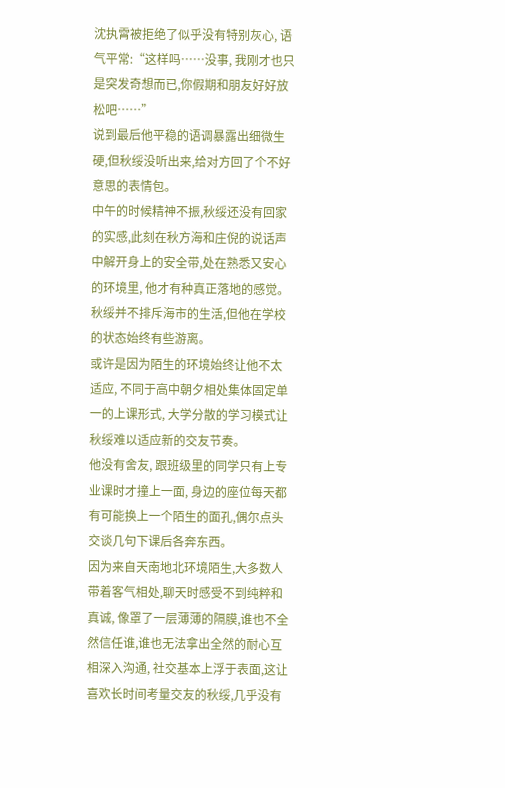沈执霄被拒绝了似乎没有特别灰心, 语气平常:“这样吗……没事, 我刚才也只是突发奇想而已,你假期和朋友好好放松吧……”
说到最后他平稳的语调暴露出细微生硬,但秋绥没听出来,给对方回了个不好意思的表情包。
中午的时候精神不振,秋绥还没有回家的实感,此刻在秋方海和庄倪的说话声中解开身上的安全带,处在熟悉又安心的环境里, 他才有种真正落地的感觉。
秋绥并不排斥海市的生活,但他在学校的状态始终有些游离。
或许是因为陌生的环境始终让他不太适应, 不同于高中朝夕相处集体固定单一的上课形式, 大学分散的学习模式让秋绥难以适应新的交友节奏。
他没有舍友, 跟班级里的同学只有上专业课时才撞上一面, 身边的座位每天都有可能换上一个陌生的面孔,偶尔点头交谈几句下课后各奔东西。
因为来自天南地北环境陌生,大多数人带着客气相处,聊天时感受不到纯粹和真诚, 像罩了一层薄薄的隔膜,谁也不全然信任谁,谁也无法拿出全然的耐心互相深入沟通, 社交基本上浮于表面,这让喜欢长时间考量交友的秋绥,几乎没有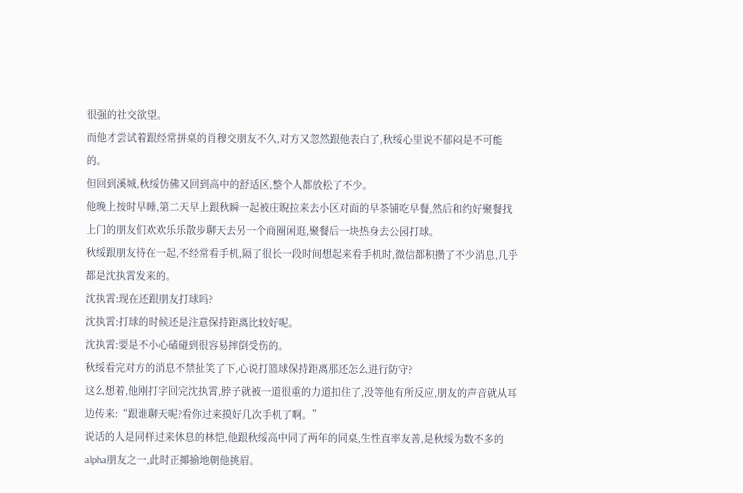很强的社交欲望。
而他才尝试着跟经常拼桌的肖穆交朋友不久,对方又忽然跟他表白了,秋绥心里说不郁闷是不可能的。
但回到溪城,秋绥仿佛又回到高中的舒适区,整个人都放松了不少。
他晚上按时早睡,第二天早上跟秋瞬一起被庄睨拉来去小区对面的早茶铺吃早餐,然后和约好聚餐找上门的朋友们欢欢乐乐散步聊天去另一个商圈闲逛,聚餐后一块热身去公园打球。
秋绥跟朋友待在一起,不经常看手机,隔了很长一段时间想起来看手机时,微信都积攒了不少消息,几乎都是沈执霄发来的。
沈执霄:现在还跟朋友打球吗?
沈执霄:打球的时候还是注意保持距离比较好呢。
沈执霄:要是不小心磕碰到很容易摔倒受伤的。
秋绥看完对方的消息不禁扯笑了下,心说打篮球保持距离那还怎么进行防守?
这么想着,他刚打字回完沈执霄,脖子就被一道很重的力道扣住了,没等他有所反应,朋友的声音就从耳边传来:“跟谁聊天呢?看你过来摸好几次手机了啊。”
说话的人是同样过来休息的林恺,他跟秋绥高中同了两年的同桌,生性直率友善,是秋绥为数不多的alpha朋友之一,此时正揶揄地朝他挑眉。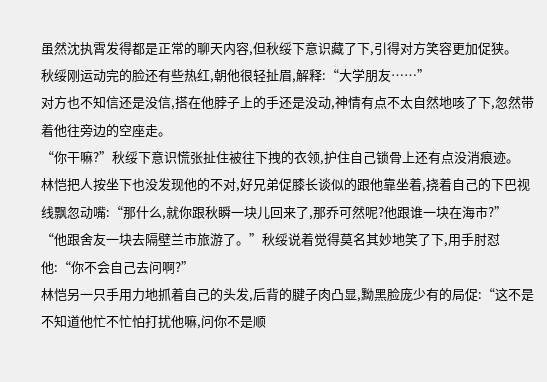虽然沈执霄发得都是正常的聊天内容,但秋绥下意识藏了下,引得对方笑容更加促狭。
秋绥刚运动完的脸还有些热红,朝他很轻扯眉,解释:“大学朋友……”
对方也不知信还是没信,搭在他脖子上的手还是没动,神情有点不太自然地咳了下,忽然带着他往旁边的空座走。
“你干嘛?”秋绥下意识慌张扯住被往下拽的衣领,护住自己锁骨上还有点没消痕迹。
林恺把人按坐下也没发现他的不对,好兄弟促膝长谈似的跟他靠坐着,挠着自己的下巴视线飘忽动嘴:“那什么,就你跟秋瞬一块儿回来了,那乔可然呢?他跟谁一块在海市?”
“他跟舍友一块去隔壁兰市旅游了。”秋绥说着觉得莫名其妙地笑了下,用手肘怼他:“你不会自己去问啊?”
林恺另一只手用力地抓着自己的头发,后背的腱子肉凸显,黝黑脸庞少有的局促:“这不是不知道他忙不忙怕打扰他嘛,问你不是顺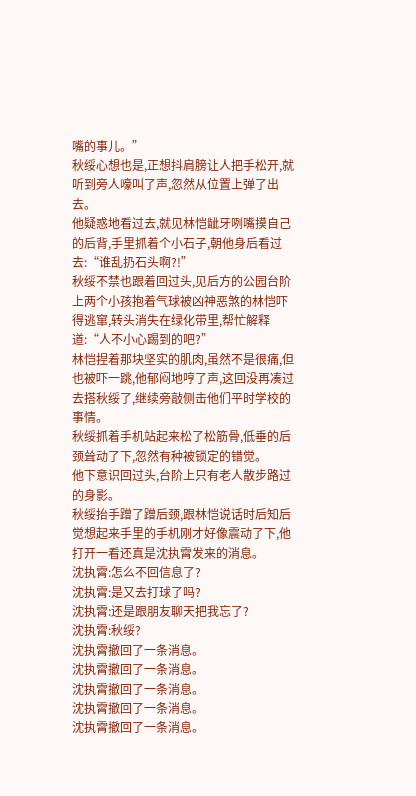嘴的事儿。”
秋绥心想也是,正想抖肩膀让人把手松开,就听到旁人嚎叫了声,忽然从位置上弹了出去。
他疑惑地看过去,就见林恺龇牙咧嘴摸自己的后背,手里抓着个小石子,朝他身后看过去:“谁乱扔石头啊?!”
秋绥不禁也跟着回过头,见后方的公园台阶上两个小孩抱着气球被凶神恶煞的林恺吓得逃窜,转头消失在绿化带里,帮忙解释道:“人不小心踢到的吧?”
林恺捏着那块坚实的肌肉,虽然不是很痛,但也被吓一跳,他郁闷地哼了声,这回没再凑过去搭秋绥了,继续旁敲侧击他们平时学校的事情。
秋绥抓着手机站起来松了松筋骨,低垂的后颈耸动了下,忽然有种被锁定的错觉。
他下意识回过头,台阶上只有老人散步路过的身影。
秋绥抬手蹭了蹭后颈,跟林恺说话时后知后觉想起来手里的手机刚才好像震动了下,他打开一看还真是沈执霄发来的消息。
沈执霄:怎么不回信息了?
沈执霄:是又去打球了吗?
沈执霄:还是跟朋友聊天把我忘了?
沈执霄:秋绥?
沈执霄撤回了一条消息。
沈执霄撤回了一条消息。
沈执霄撤回了一条消息。
沈执霄撤回了一条消息。
沈执霄撤回了一条消息。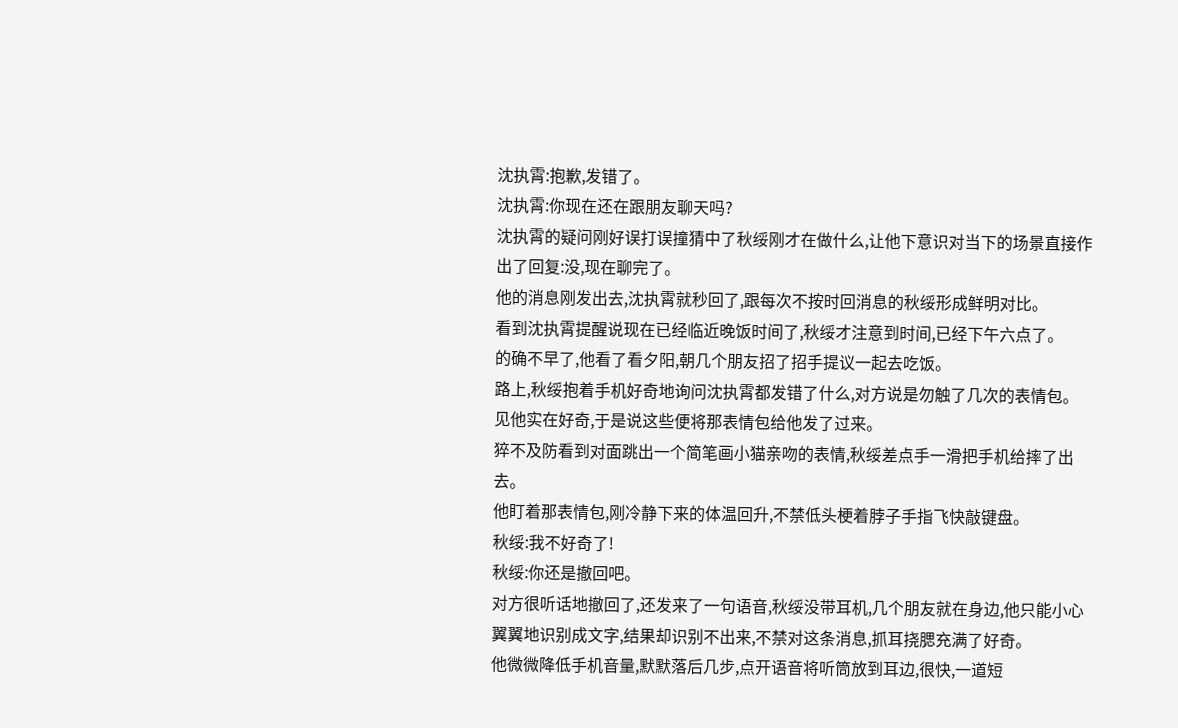沈执霄:抱歉,发错了。
沈执霄:你现在还在跟朋友聊天吗?
沈执霄的疑问刚好误打误撞猜中了秋绥刚才在做什么,让他下意识对当下的场景直接作出了回复:没,现在聊完了。
他的消息刚发出去,沈执霄就秒回了,跟每次不按时回消息的秋绥形成鲜明对比。
看到沈执霄提醒说现在已经临近晚饭时间了,秋绥才注意到时间,已经下午六点了。
的确不早了,他看了看夕阳,朝几个朋友招了招手提议一起去吃饭。
路上,秋绥抱着手机好奇地询问沈执霄都发错了什么,对方说是勿触了几次的表情包。
见他实在好奇,于是说这些便将那表情包给他发了过来。
猝不及防看到对面跳出一个简笔画小猫亲吻的表情,秋绥差点手一滑把手机给摔了出去。
他盯着那表情包,刚冷静下来的体温回升,不禁低头梗着脖子手指飞快敲键盘。
秋绥:我不好奇了!
秋绥:你还是撤回吧。
对方很听话地撤回了,还发来了一句语音,秋绥没带耳机,几个朋友就在身边,他只能小心翼翼地识别成文字,结果却识别不出来,不禁对这条消息,抓耳挠腮充满了好奇。
他微微降低手机音量,默默落后几步,点开语音将听筒放到耳边,很快,一道短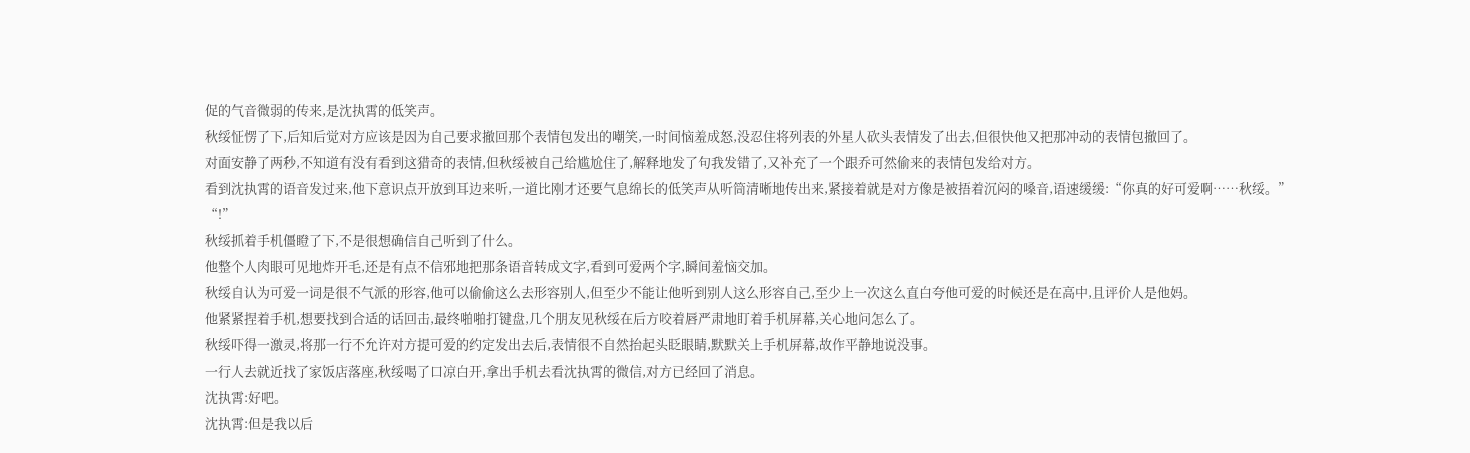促的气音微弱的传来,是沈执霄的低笑声。
秋绥怔愣了下,后知后觉对方应该是因为自己要求撤回那个表情包发出的嘲笑,一时间恼羞成怒,没忍住将列表的外星人砍头表情发了出去,但很快他又把那冲动的表情包撤回了。
对面安静了两秒,不知道有没有看到这猎奇的表情,但秋绥被自己给尴尬住了,解释地发了句我发错了,又补充了一个跟乔可然偷来的表情包发给对方。
看到沈执霄的语音发过来,他下意识点开放到耳边来听,一道比刚才还要气息绵长的低笑声从听筒清晰地传出来,紧接着就是对方像是被捂着沉闷的嗓音,语速缓缓:“你真的好可爱啊……秋绥。”
“!”
秋绥抓着手机僵瞪了下,不是很想确信自己听到了什么。
他整个人肉眼可见地炸开毛,还是有点不信邪地把那条语音转成文字,看到可爱两个字,瞬间羞恼交加。
秋绥自认为可爱一词是很不气派的形容,他可以偷偷这么去形容别人,但至少不能让他听到别人这么形容自己,至少上一次这么直白夸他可爱的时候还是在高中,且评价人是他妈。
他紧紧捏着手机,想要找到合适的话回击,最终啪啪打键盘,几个朋友见秋绥在后方咬着唇严肃地盯着手机屏幕,关心地问怎么了。
秋绥吓得一激灵,将那一行不允许对方提可爱的约定发出去后,表情很不自然抬起头眨眼睛,默默关上手机屏幕,故作平静地说没事。
一行人去就近找了家饭店落座,秋绥喝了口凉白开,拿出手机去看沈执霄的微信,对方已经回了消息。
沈执霄:好吧。
沈执霄:但是我以后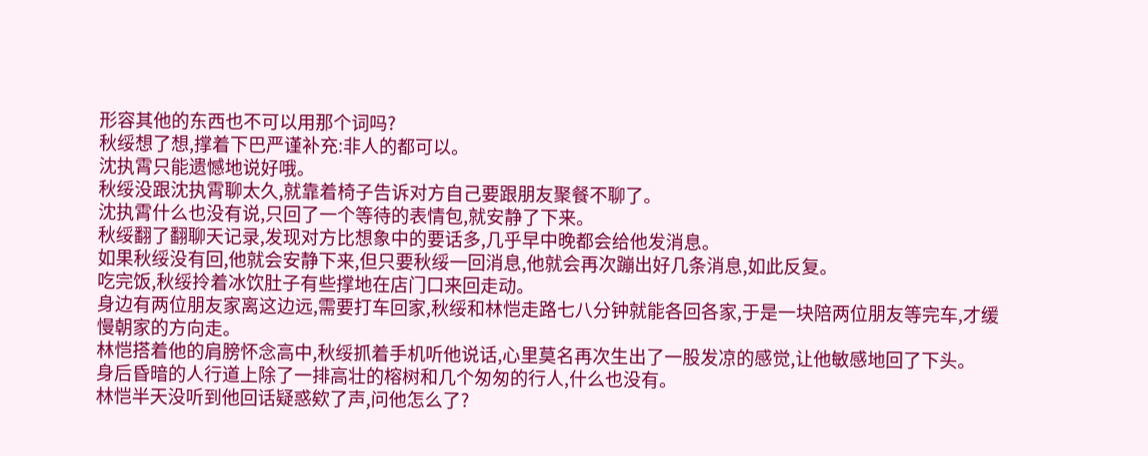形容其他的东西也不可以用那个词吗?
秋绥想了想,撑着下巴严谨补充:非人的都可以。
沈执霄只能遗憾地说好哦。
秋绥没跟沈执霄聊太久,就靠着椅子告诉对方自己要跟朋友聚餐不聊了。
沈执霄什么也没有说,只回了一个等待的表情包,就安静了下来。
秋绥翻了翻聊天记录,发现对方比想象中的要话多,几乎早中晚都会给他发消息。
如果秋绥没有回,他就会安静下来,但只要秋绥一回消息,他就会再次蹦出好几条消息,如此反复。
吃完饭,秋绥拎着冰饮肚子有些撑地在店门口来回走动。
身边有两位朋友家离这边远,需要打车回家,秋绥和林恺走路七八分钟就能各回各家,于是一块陪两位朋友等完车,才缓慢朝家的方向走。
林恺搭着他的肩膀怀念高中,秋绥抓着手机听他说话,心里莫名再次生出了一股发凉的感觉,让他敏感地回了下头。
身后昏暗的人行道上除了一排高壮的榕树和几个匆匆的行人,什么也没有。
林恺半天没听到他回话疑惑欸了声,问他怎么了?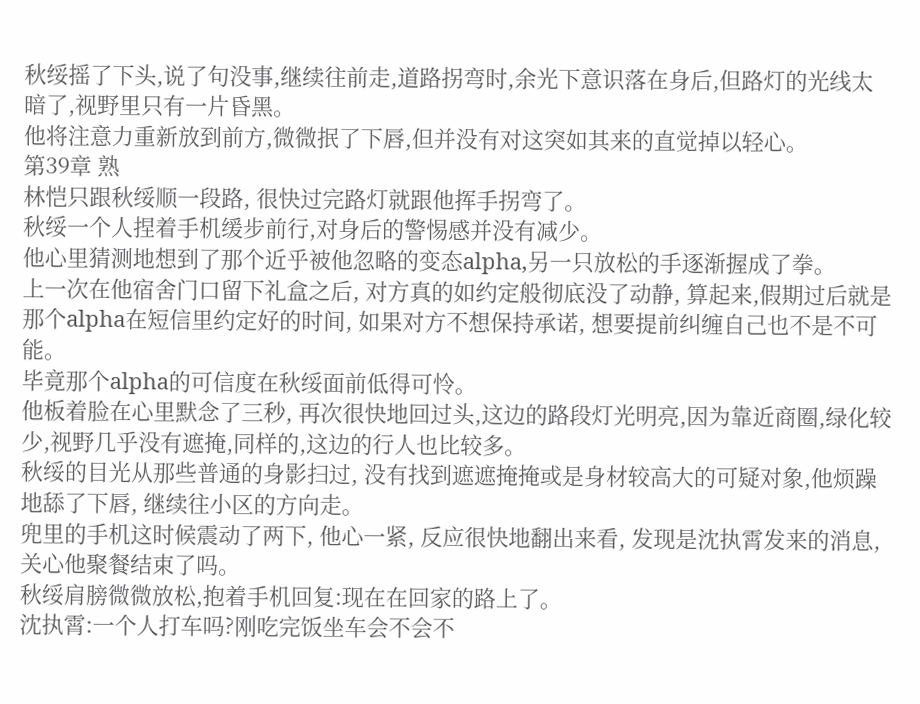秋绥摇了下头,说了句没事,继续往前走,道路拐弯时,余光下意识落在身后,但路灯的光线太暗了,视野里只有一片昏黑。
他将注意力重新放到前方,微微抿了下唇,但并没有对这突如其来的直觉掉以轻心。
第39章 熟
林恺只跟秋绥顺一段路, 很快过完路灯就跟他挥手拐弯了。
秋绥一个人捏着手机缓步前行,对身后的警惕感并没有减少。
他心里猜测地想到了那个近乎被他忽略的变态alpha,另一只放松的手逐渐握成了拳。
上一次在他宿舍门口留下礼盒之后, 对方真的如约定般彻底没了动静, 算起来,假期过后就是那个alpha在短信里约定好的时间, 如果对方不想保持承诺, 想要提前纠缠自己也不是不可能。
毕竟那个alpha的可信度在秋绥面前低得可怜。
他板着脸在心里默念了三秒, 再次很快地回过头,这边的路段灯光明亮,因为靠近商圈,绿化较少,视野几乎没有遮掩,同样的,这边的行人也比较多。
秋绥的目光从那些普通的身影扫过, 没有找到遮遮掩掩或是身材较高大的可疑对象,他烦躁地舔了下唇, 继续往小区的方向走。
兜里的手机这时候震动了两下, 他心一紧, 反应很快地翻出来看, 发现是沈执霄发来的消息,关心他聚餐结束了吗。
秋绥肩膀微微放松,抱着手机回复:现在在回家的路上了。
沈执霄:一个人打车吗?刚吃完饭坐车会不会不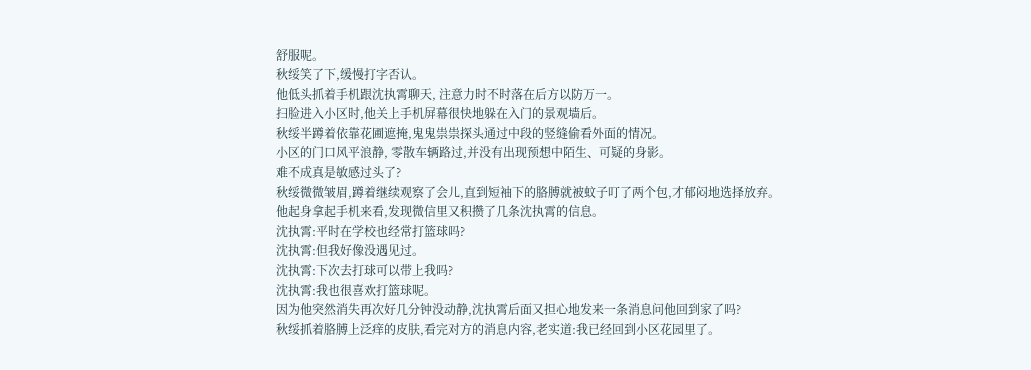舒服呢。
秋绥笑了下,缓慢打字否认。
他低头抓着手机跟沈执霄聊天, 注意力时不时落在后方以防万一。
扫脸进入小区时,他关上手机屏幕很快地躲在入门的景观墙后。
秋绥半蹲着依靠花圃遮掩,鬼鬼祟祟探头通过中段的竖缝偷看外面的情况。
小区的门口风平浪静, 零散车辆路过,并没有出现预想中陌生、可疑的身影。
难不成真是敏感过头了?
秋绥微微皱眉,蹲着继续观察了会儿,直到短袖下的胳膊就被蚊子叮了两个包,才郁闷地选择放弃。
他起身拿起手机来看,发现微信里又积攒了几条沈执霄的信息。
沈执霄:平时在学校也经常打篮球吗?
沈执霄:但我好像没遇见过。
沈执霄:下次去打球可以带上我吗?
沈执霄:我也很喜欢打篮球呢。
因为他突然消失再次好几分钟没动静,沈执霄后面又担心地发来一条消息问他回到家了吗?
秋绥抓着胳膊上泛痒的皮肤,看完对方的消息内容,老实道:我已经回到小区花园里了。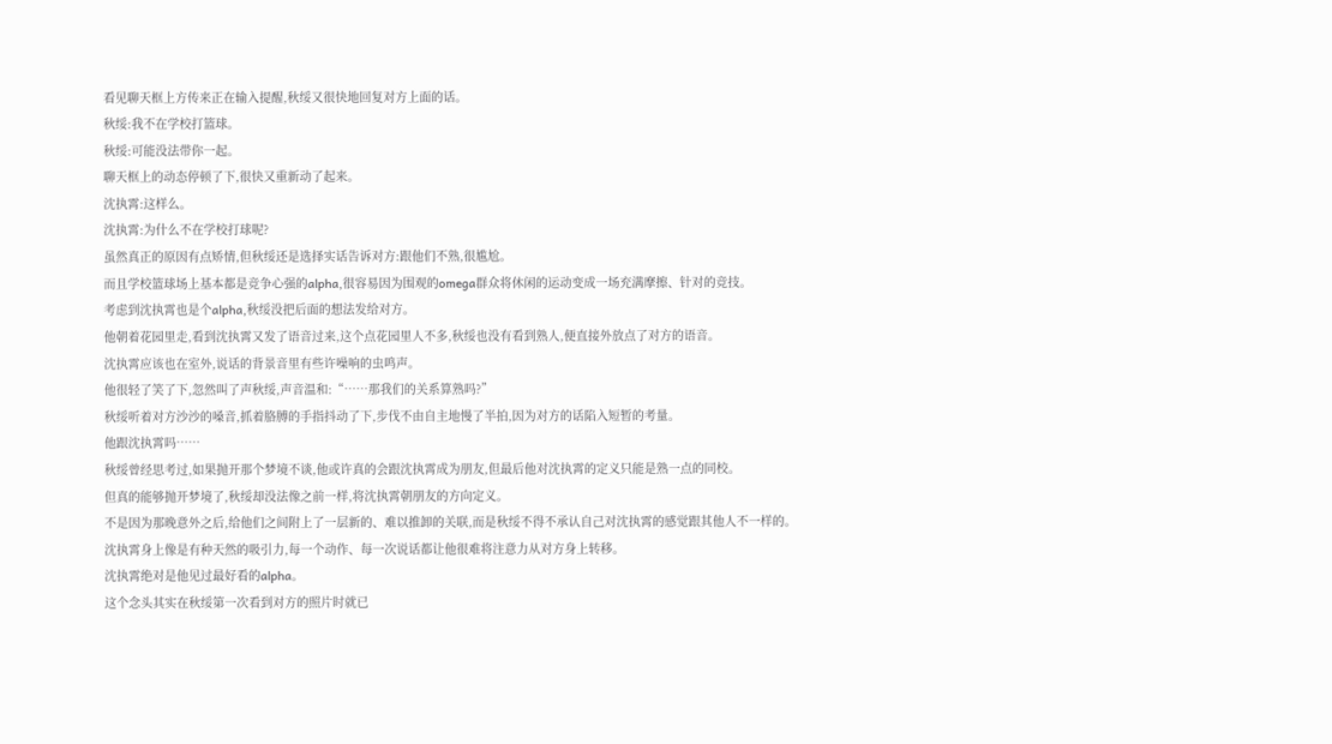看见聊天框上方传来正在输入提醒,秋绥又很快地回复对方上面的话。
秋绥:我不在学校打篮球。
秋绥:可能没法带你一起。
聊天框上的动态停顿了下,很快又重新动了起来。
沈执霄:这样么。
沈执霄:为什么不在学校打球呢?
虽然真正的原因有点矫情,但秋绥还是选择实话告诉对方:跟他们不熟,很尴尬。
而且学校篮球场上基本都是竞争心强的alpha,很容易因为围观的omega群众将休闲的运动变成一场充满摩擦、针对的竞技。
考虑到沈执霄也是个alpha,秋绥没把后面的想法发给对方。
他朝着花园里走,看到沈执霄又发了语音过来,这个点花园里人不多,秋绥也没有看到熟人,便直接外放点了对方的语音。
沈执霄应该也在室外,说话的背景音里有些许噪响的虫鸣声。
他很轻了笑了下,忽然叫了声秋绥,声音温和:“……那我们的关系算熟吗?”
秋绥听着对方沙沙的嗓音,抓着胳膊的手指抖动了下,步伐不由自主地慢了半拍,因为对方的话陷入短暂的考量。
他跟沈执霄吗……
秋绥曾经思考过,如果抛开那个梦境不谈,他或许真的会跟沈执霄成为朋友,但最后他对沈执霄的定义只能是熟一点的同校。
但真的能够抛开梦境了,秋绥却没法像之前一样,将沈执霄朝朋友的方向定义。
不是因为那晚意外之后,给他们之间附上了一层新的、难以推卸的关联,而是秋绥不得不承认自己对沈执霄的感觉跟其他人不一样的。
沈执霄身上像是有种天然的吸引力,每一个动作、每一次说话都让他很难将注意力从对方身上转移。
沈执霄绝对是他见过最好看的alpha。
这个念头其实在秋绥第一次看到对方的照片时就已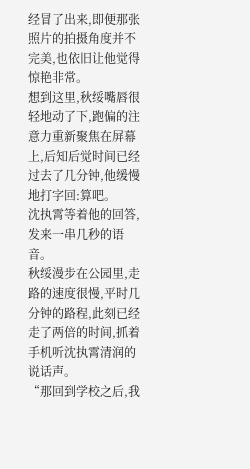经冒了出来,即便那张照片的拍摄角度并不完美,也依旧让他觉得惊艳非常。
想到这里,秋绥嘴唇很轻地动了下,跑偏的注意力重新聚焦在屏幕上,后知后觉时间已经过去了几分钟,他缓慢地打字回:算吧。
沈执霄等着他的回答,发来一串几秒的语音。
秋绥漫步在公园里,走路的速度很慢,平时几分钟的路程,此刻已经走了两倍的时间,抓着手机听沈执霄清润的说话声。
“那回到学校之后,我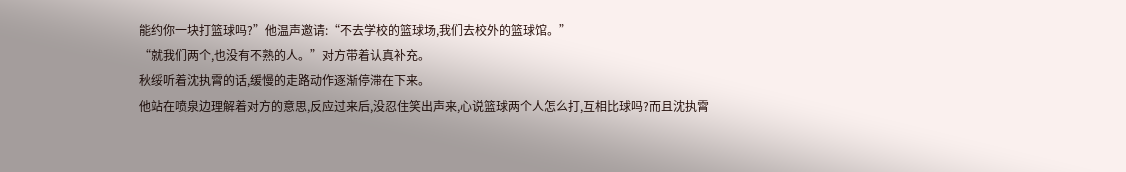能约你一块打篮球吗?”他温声邀请:“不去学校的篮球场,我们去校外的篮球馆。”
“就我们两个,也没有不熟的人。”对方带着认真补充。
秋绥听着沈执霄的话,缓慢的走路动作逐渐停滞在下来。
他站在喷泉边理解着对方的意思,反应过来后,没忍住笑出声来,心说篮球两个人怎么打,互相比球吗?而且沈执霄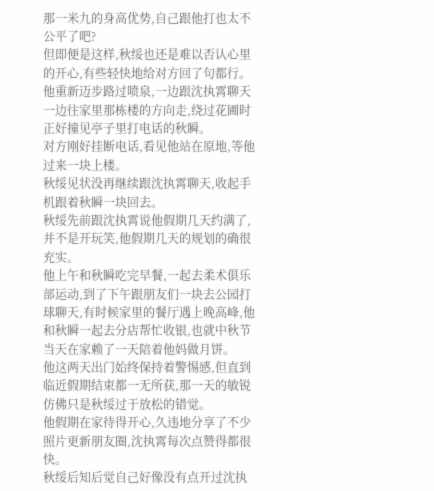那一米九的身高优势,自己跟他打也太不公平了吧?
但即便是这样,秋绥也还是难以否认心里的开心,有些轻快地给对方回了句都行。
他重新迈步路过喷泉,一边跟沈执霄聊天一边往家里那栋楼的方向走,绕过花圃时正好撞见亭子里打电话的秋瞬。
对方刚好挂断电话,看见他站在原地,等他过来一块上楼。
秋绥见状没再继续跟沈执霄聊天,收起手机跟着秋瞬一块回去。
秋绥先前跟沈执霄说他假期几天约满了,并不是开玩笑,他假期几天的规划的确很充实。
他上午和秋瞬吃完早餐,一起去柔术俱乐部运动,到了下午跟朋友们一块去公园打球聊天,有时候家里的餐厅遇上晚高峰,他和秋瞬一起去分店帮忙收银,也就中秋节当天在家赖了一天陪着他妈做月饼。
他这两天出门始终保持着警惕感,但直到临近假期结束都一无所获,那一天的敏锐仿佛只是秋绥过于放松的错觉。
他假期在家待得开心,久违地分享了不少照片更新朋友圈,沈执霄每次点赞得都很快。
秋绥后知后觉自己好像没有点开过沈执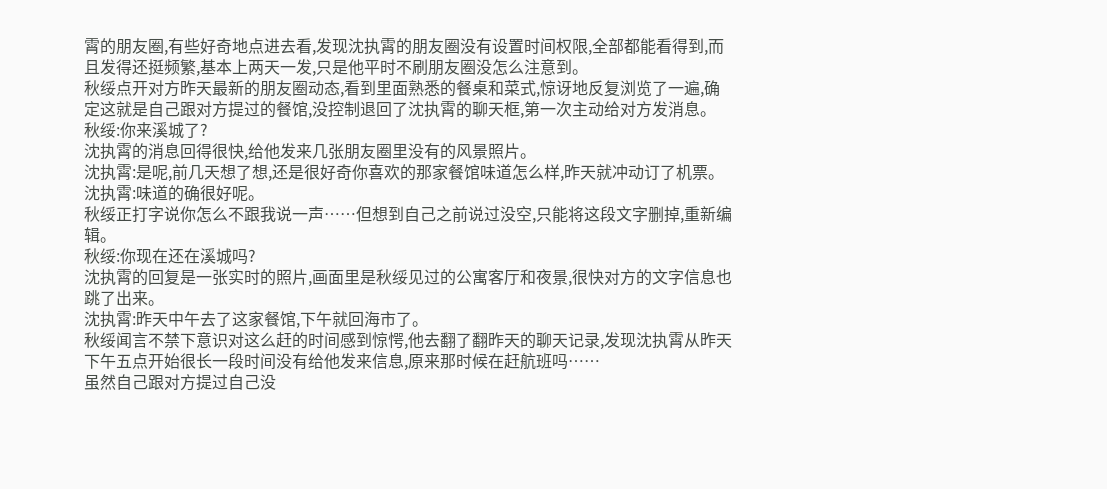霄的朋友圈,有些好奇地点进去看,发现沈执霄的朋友圈没有设置时间权限,全部都能看得到,而且发得还挺频繁,基本上两天一发,只是他平时不刷朋友圈没怎么注意到。
秋绥点开对方昨天最新的朋友圈动态,看到里面熟悉的餐桌和菜式,惊讶地反复浏览了一遍,确定这就是自己跟对方提过的餐馆,没控制退回了沈执霄的聊天框,第一次主动给对方发消息。
秋绥:你来溪城了?
沈执霄的消息回得很快,给他发来几张朋友圈里没有的风景照片。
沈执霄:是呢,前几天想了想,还是很好奇你喜欢的那家餐馆味道怎么样,昨天就冲动订了机票。
沈执霄:味道的确很好呢。
秋绥正打字说你怎么不跟我说一声……但想到自己之前说过没空,只能将这段文字删掉,重新编辑。
秋绥:你现在还在溪城吗?
沈执霄的回复是一张实时的照片,画面里是秋绥见过的公寓客厅和夜景,很快对方的文字信息也跳了出来。
沈执霄:昨天中午去了这家餐馆,下午就回海市了。
秋绥闻言不禁下意识对这么赶的时间感到惊愕,他去翻了翻昨天的聊天记录,发现沈执霄从昨天下午五点开始很长一段时间没有给他发来信息,原来那时候在赶航班吗……
虽然自己跟对方提过自己没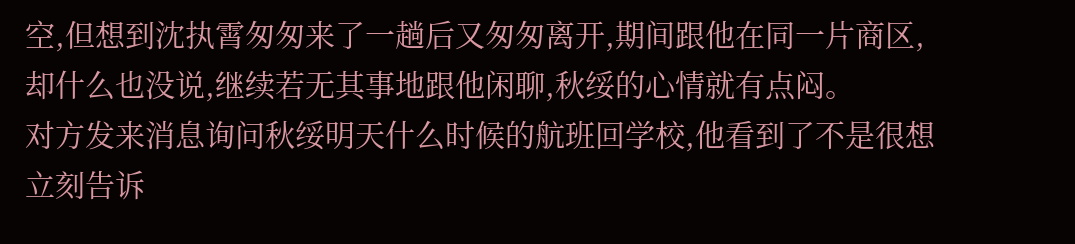空,但想到沈执霄匆匆来了一趟后又匆匆离开,期间跟他在同一片商区,却什么也没说,继续若无其事地跟他闲聊,秋绥的心情就有点闷。
对方发来消息询问秋绥明天什么时候的航班回学校,他看到了不是很想立刻告诉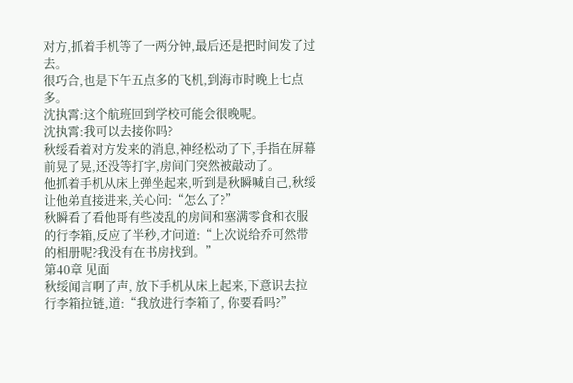对方,抓着手机等了一两分钟,最后还是把时间发了过去。
很巧合,也是下午五点多的飞机,到海市时晚上七点多。
沈执霄:这个航班回到学校可能会很晚呢。
沈执霄:我可以去接你吗?
秋绥看着对方发来的消息,神经松动了下,手指在屏幕前晃了晃,还没等打字,房间门突然被敲动了。
他抓着手机从床上弹坐起来,听到是秋瞬喊自己,秋绥让他弟直接进来,关心问:“怎么了?”
秋瞬看了看他哥有些凌乱的房间和塞满零食和衣服的行李箱,反应了半秒,才问道:“上次说给乔可然带的相册呢?我没有在书房找到。”
第40章 见面
秋绥闻言啊了声, 放下手机从床上起来,下意识去拉行李箱拉链,道:“我放进行李箱了, 你要看吗?”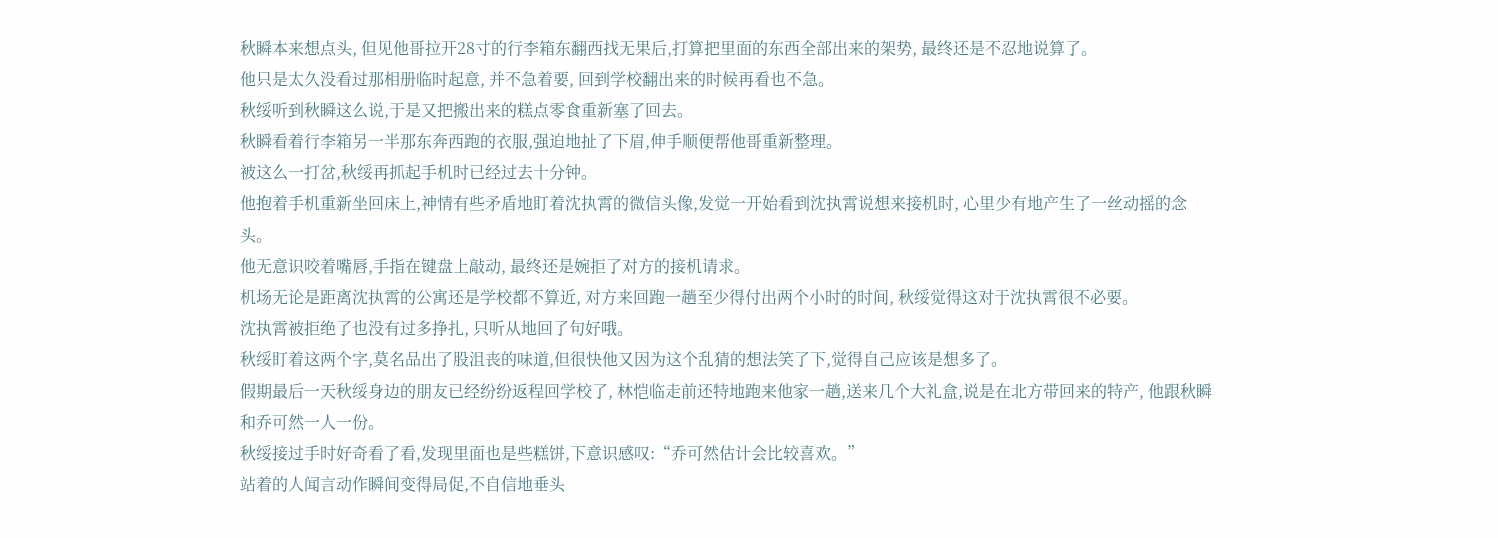秋瞬本来想点头, 但见他哥拉开28寸的行李箱东翻西找无果后,打算把里面的东西全部出来的架势, 最终还是不忍地说算了。
他只是太久没看过那相册临时起意, 并不急着要, 回到学校翻出来的时候再看也不急。
秋绥听到秋瞬这么说,于是又把搬出来的糕点零食重新塞了回去。
秋瞬看着行李箱另一半那东奔西跑的衣服,强迫地扯了下眉,伸手顺便帮他哥重新整理。
被这么一打岔,秋绥再抓起手机时已经过去十分钟。
他抱着手机重新坐回床上,神情有些矛盾地盯着沈执霄的微信头像,发觉一开始看到沈执霄说想来接机时, 心里少有地产生了一丝动摇的念头。
他无意识咬着嘴唇,手指在键盘上敲动, 最终还是婉拒了对方的接机请求。
机场无论是距离沈执霄的公寓还是学校都不算近, 对方来回跑一趟至少得付出两个小时的时间, 秋绥觉得这对于沈执霄很不必要。
沈执霄被拒绝了也没有过多挣扎, 只听从地回了句好哦。
秋绥盯着这两个字,莫名品出了股沮丧的味道,但很快他又因为这个乱猜的想法笑了下,觉得自己应该是想多了。
假期最后一天秋绥身边的朋友已经纷纷返程回学校了, 林恺临走前还特地跑来他家一趟,送来几个大礼盒,说是在北方带回来的特产, 他跟秋瞬和乔可然一人一份。
秋绥接过手时好奇看了看,发现里面也是些糕饼,下意识感叹:“乔可然估计会比较喜欢。”
站着的人闻言动作瞬间变得局促,不自信地垂头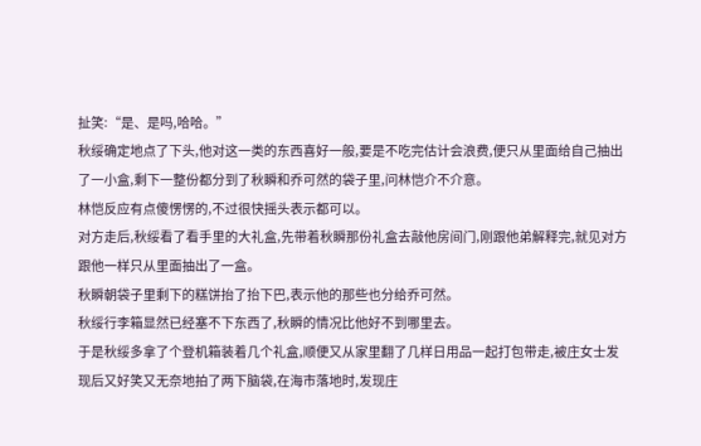扯笑:“是、是吗,哈哈。”
秋绥确定地点了下头,他对这一类的东西喜好一般,要是不吃完估计会浪费,便只从里面给自己抽出了一小盒,剩下一整份都分到了秋瞬和乔可然的袋子里,问林恺介不介意。
林恺反应有点傻愣愣的,不过很快摇头表示都可以。
对方走后,秋绥看了看手里的大礼盒,先带着秋瞬那份礼盒去敲他房间门,刚跟他弟解释完,就见对方跟他一样只从里面抽出了一盒。
秋瞬朝袋子里剩下的糕饼抬了抬下巴,表示他的那些也分给乔可然。
秋绥行李箱显然已经塞不下东西了,秋瞬的情况比他好不到哪里去。
于是秋绥多拿了个登机箱装着几个礼盒,顺便又从家里翻了几样日用品一起打包带走,被庄女士发现后又好笑又无奈地拍了两下脑袋,在海市落地时,发现庄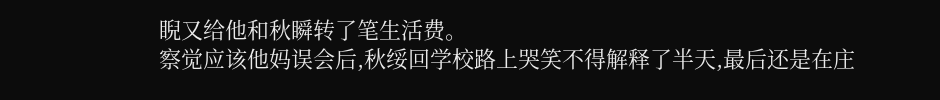睨又给他和秋瞬转了笔生活费。
察觉应该他妈误会后,秋绥回学校路上哭笑不得解释了半天,最后还是在庄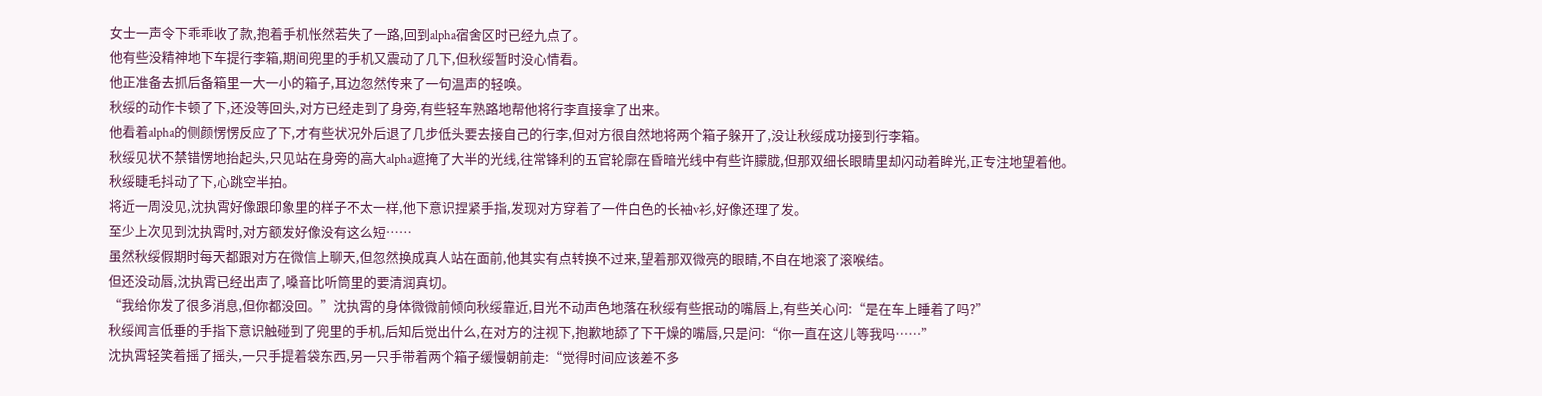女士一声令下乖乖收了款,抱着手机怅然若失了一路,回到alpha宿舍区时已经九点了。
他有些没精神地下车提行李箱,期间兜里的手机又震动了几下,但秋绥暂时没心情看。
他正准备去抓后备箱里一大一小的箱子,耳边忽然传来了一句温声的轻唤。
秋绥的动作卡顿了下,还没等回头,对方已经走到了身旁,有些轻车熟路地帮他将行李直接拿了出来。
他看着alpha的侧颜愣愣反应了下,才有些状况外后退了几步低头要去接自己的行李,但对方很自然地将两个箱子躲开了,没让秋绥成功接到行李箱。
秋绥见状不禁错愣地抬起头,只见站在身旁的高大alpha遮掩了大半的光线,往常锋利的五官轮廓在昏暗光线中有些许朦胧,但那双细长眼睛里却闪动着眸光,正专注地望着他。
秋绥睫毛抖动了下,心跳空半拍。
将近一周没见,沈执霄好像跟印象里的样子不太一样,他下意识捏紧手指,发现对方穿着了一件白色的长袖v衫,好像还理了发。
至少上次见到沈执霄时,对方额发好像没有这么短……
虽然秋绥假期时每天都跟对方在微信上聊天,但忽然换成真人站在面前,他其实有点转换不过来,望着那双微亮的眼睛,不自在地滚了滚喉结。
但还没动唇,沈执霄已经出声了,嗓音比听筒里的要清润真切。
“我给你发了很多消息,但你都没回。”沈执霄的身体微微前倾向秋绥靠近,目光不动声色地落在秋绥有些抿动的嘴唇上,有些关心问:“是在车上睡着了吗?”
秋绥闻言低垂的手指下意识触碰到了兜里的手机,后知后觉出什么,在对方的注视下,抱歉地舔了下干燥的嘴唇,只是问:“你一直在这儿等我吗……”
沈执霄轻笑着摇了摇头,一只手提着袋东西,另一只手带着两个箱子缓慢朝前走:“觉得时间应该差不多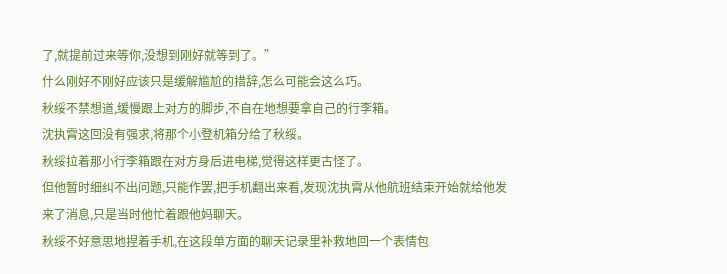了,就提前过来等你,没想到刚好就等到了。”
什么刚好不刚好应该只是缓解尴尬的措辞,怎么可能会这么巧。
秋绥不禁想道,缓慢跟上对方的脚步,不自在地想要拿自己的行李箱。
沈执霄这回没有强求,将那个小登机箱分给了秋绥。
秋绥拉着那小行李箱跟在对方身后进电梯,觉得这样更古怪了。
但他暂时细纠不出问题,只能作罢,把手机翻出来看,发现沈执霄从他航班结束开始就给他发来了消息,只是当时他忙着跟他妈聊天。
秋绥不好意思地捏着手机,在这段单方面的聊天记录里补救地回一个表情包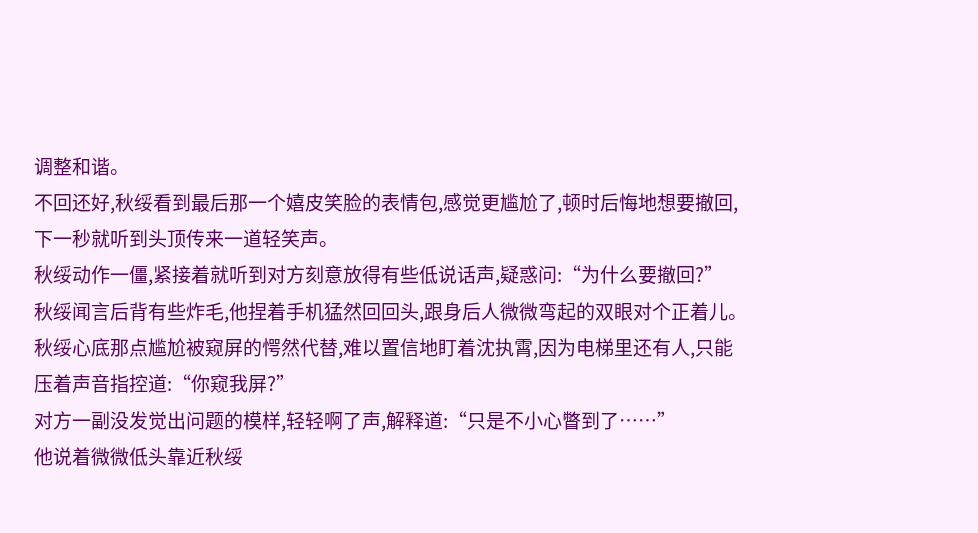调整和谐。
不回还好,秋绥看到最后那一个嬉皮笑脸的表情包,感觉更尴尬了,顿时后悔地想要撤回,下一秒就听到头顶传来一道轻笑声。
秋绥动作一僵,紧接着就听到对方刻意放得有些低说话声,疑惑问:“为什么要撤回?”
秋绥闻言后背有些炸毛,他捏着手机猛然回回头,跟身后人微微弯起的双眼对个正着儿。
秋绥心底那点尴尬被窥屏的愕然代替,难以置信地盯着沈执霄,因为电梯里还有人,只能压着声音指控道:“你窥我屏?”
对方一副没发觉出问题的模样,轻轻啊了声,解释道:“只是不小心瞥到了……”
他说着微微低头靠近秋绥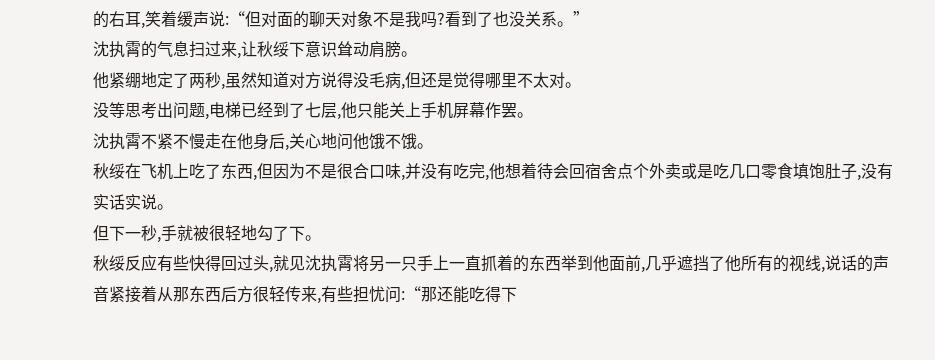的右耳,笑着缓声说:“但对面的聊天对象不是我吗?看到了也没关系。”
沈执霄的气息扫过来,让秋绥下意识耸动肩膀。
他紧绷地定了两秒,虽然知道对方说得没毛病,但还是觉得哪里不太对。
没等思考出问题,电梯已经到了七层,他只能关上手机屏幕作罢。
沈执霄不紧不慢走在他身后,关心地问他饿不饿。
秋绥在飞机上吃了东西,但因为不是很合口味,并没有吃完,他想着待会回宿舍点个外卖或是吃几口零食填饱肚子,没有实话实说。
但下一秒,手就被很轻地勾了下。
秋绥反应有些快得回过头,就见沈执霄将另一只手上一直抓着的东西举到他面前,几乎遮挡了他所有的视线,说话的声音紧接着从那东西后方很轻传来,有些担忧问:“那还能吃得下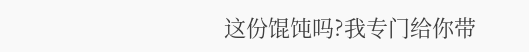这份馄饨吗?我专门给你带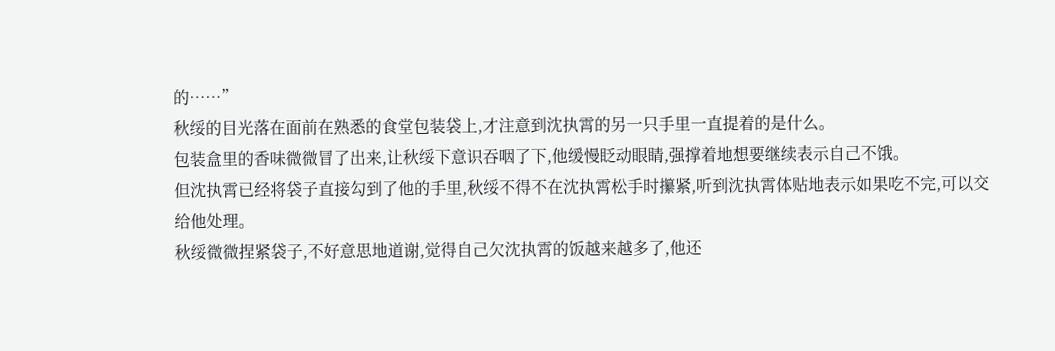的……”
秋绥的目光落在面前在熟悉的食堂包装袋上,才注意到沈执霄的另一只手里一直提着的是什么。
包装盒里的香味微微冒了出来,让秋绥下意识吞咽了下,他缓慢眨动眼睛,强撑着地想要继续表示自己不饿。
但沈执霄已经将袋子直接勾到了他的手里,秋绥不得不在沈执霄松手时攥紧,听到沈执霄体贴地表示如果吃不完,可以交给他处理。
秋绥微微捏紧袋子,不好意思地道谢,觉得自己欠沈执霄的饭越来越多了,他还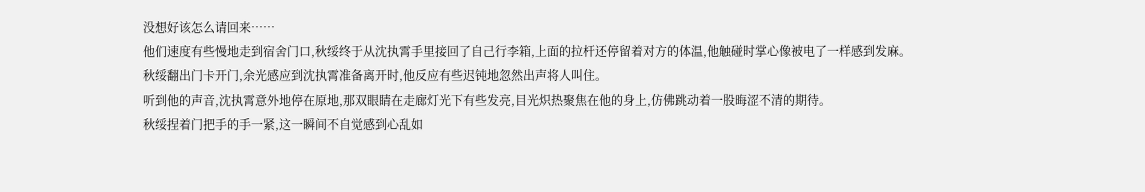没想好该怎么请回来……
他们速度有些慢地走到宿舍门口,秋绥终于从沈执霄手里接回了自己行李箱,上面的拉杆还停留着对方的体温,他触碰时掌心像被电了一样感到发麻。
秋绥翻出门卡开门,余光感应到沈执霄准备离开时,他反应有些迟钝地忽然出声将人叫住。
听到他的声音,沈执霄意外地停在原地,那双眼睛在走廊灯光下有些发亮,目光炽热聚焦在他的身上,仿佛跳动着一股晦涩不清的期待。
秋绥捏着门把手的手一紧,这一瞬间不自觉感到心乱如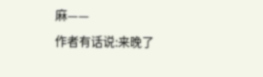麻——
作者有话说:来晚了